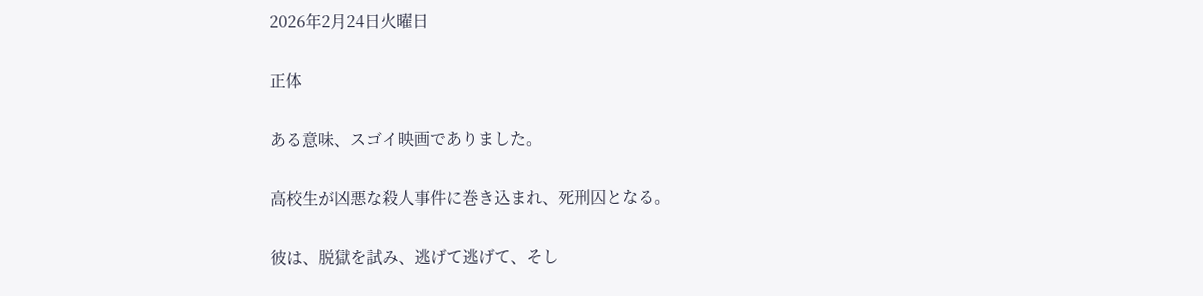2026年2月24日火曜日

正体

ある意味、スゴイ映画でありました。

高校生が凶悪な殺人事件に巻き込まれ、死刑囚となる。

彼は、脱獄を試み、逃げて逃げて、そし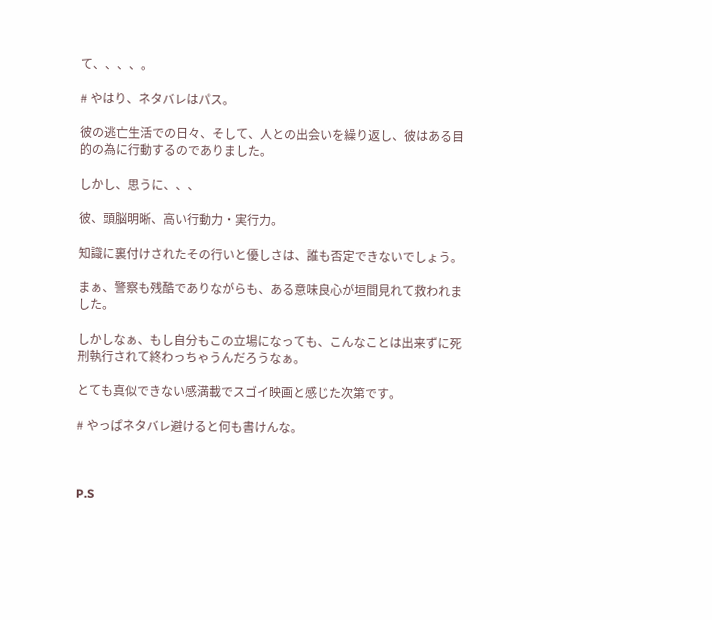て、、、、。

# やはり、ネタバレはパス。

彼の逃亡生活での日々、そして、人との出会いを繰り返し、彼はある目的の為に行動するのでありました。

しかし、思うに、、、

彼、頭脳明晰、高い行動力・実行力。

知識に裏付けされたその行いと優しさは、誰も否定できないでしょう。

まぁ、警察も残酷でありながらも、ある意味良心が垣間見れて救われました。

しかしなぁ、もし自分もこの立場になっても、こんなことは出来ずに死刑執行されて終わっちゃうんだろうなぁ。

とても真似できない感満載でスゴイ映画と感じた次第です。

# やっぱネタバレ避けると何も書けんな。



P.S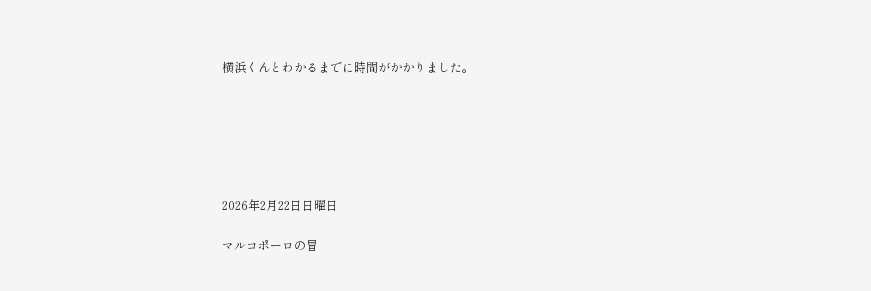横浜くんとわかるまでに時間がかかりました。






2026年2月22日日曜日

マルコポーロの冒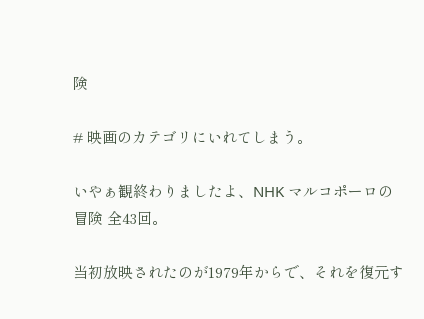険

# 映画のカテゴリにいれてしまう。

いやぁ観終わりましたよ、NHK マルコポーロの冒険 全43回。

当初放映されたのが1979年からで、それを復元す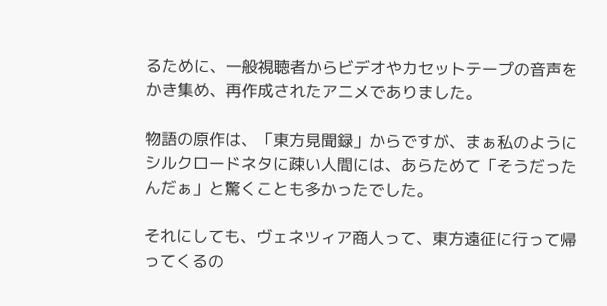るために、一般視聴者からビデオやカセットテープの音声をかき集め、再作成されたアニメでありました。

物語の原作は、「東方見聞録」からですが、まぁ私のようにシルクロードネタに疎い人間には、あらためて「そうだったんだぁ」と驚くことも多かったでした。

それにしても、ヴェネツィア商人って、東方遠征に行って帰ってくるの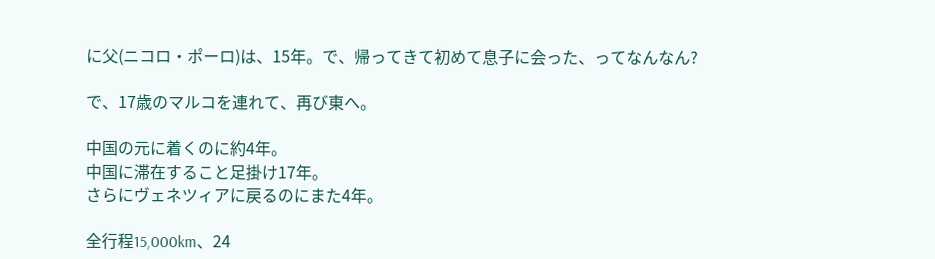に父(ニコロ・ポーロ)は、15年。で、帰ってきて初めて息子に会った、ってなんなん?

で、17歳のマルコを連れて、再び東へ。

中国の元に着くのに約4年。
中国に滞在すること足掛け17年。
さらにヴェネツィアに戻るのにまた4年。

全行程15,000km、24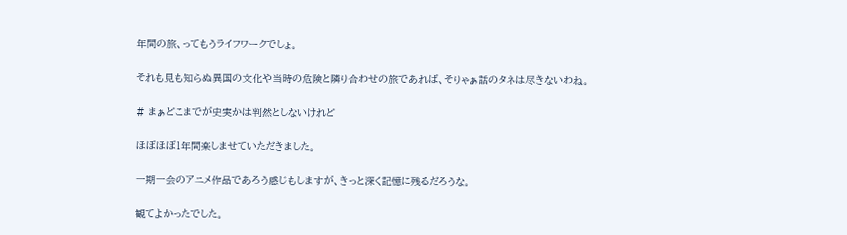年間の旅、ってもうライフワークでしょ。

それも見も知らぬ異国の文化や当時の危険と隣り合わせの旅であれば、そりゃぁ話のタネは尽きないわね。

# まぁどこまでが史実かは判然としないけれど

ほぼほぼ1年間楽しませていただきました。

一期一会のアニメ作品であろう感じもしますが、きっと深く記憶に残るだろうな。

観てよかったでした。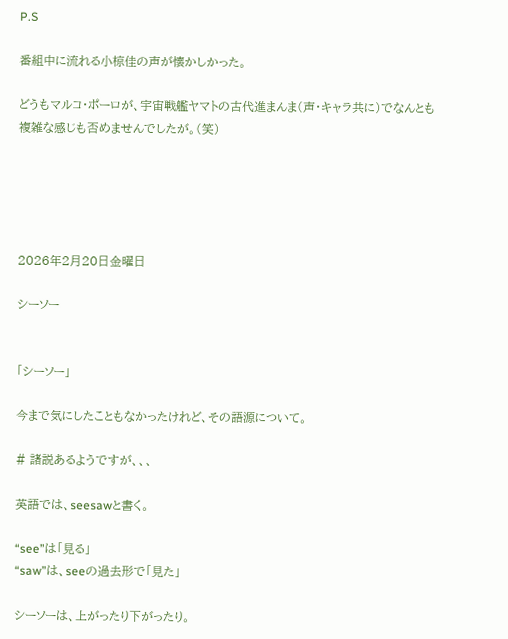P.S

番組中に流れる小椋佳の声が懐かしかった。

どうもマルコ・ポーロが、宇宙戦艦ヤマトの古代進まんま(声・キャラ共に)でなんとも複雑な感じも否めませんでしたが。(笑)





2026年2月20日金曜日

シーソー


「シーソー」

今まで気にしたこともなかったけれど、その語源について。

# 諸説あるようですが、、、

英語では、seesawと書く。

“see”は「見る」
“saw”は、seeの過去形で「見た」

シーソーは、上がったり下がったり。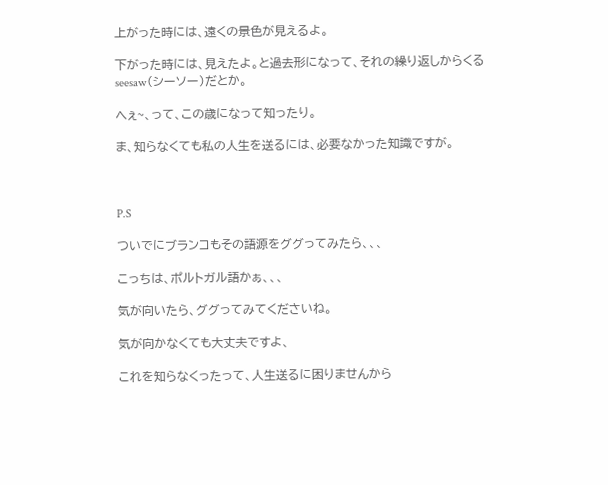上がった時には、遠くの景色が見えるよ。

下がった時には、見えたよ。と過去形になって、それの繰り返しからくるseesaw(シーソー)だとか。

へぇ~、って、この歳になって知ったり。

ま、知らなくても私の人生を送るには、必要なかった知識ですが。



P.S

ついでにブランコもその語源をググってみたら、、、

こっちは、ポルトガル語かぁ、、、

気が向いたら、ググってみてくださいね。

気が向かなくても大丈夫ですよ、

これを知らなくったって、人生送るに困りませんから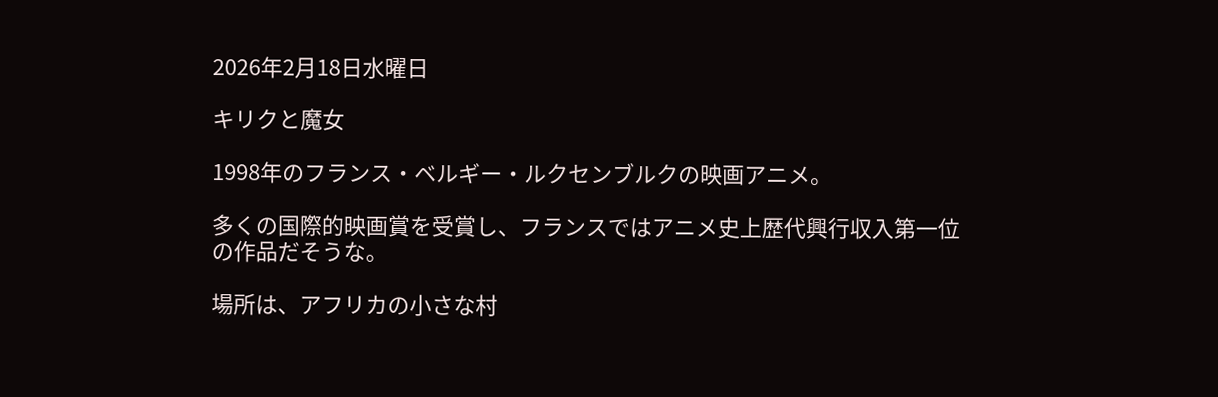2026年2月18日水曜日

キリクと魔女

1998年のフランス・ベルギー・ルクセンブルクの映画アニメ。

多くの国際的映画賞を受賞し、フランスではアニメ史上歴代興行収入第一位の作品だそうな。

場所は、アフリカの小さな村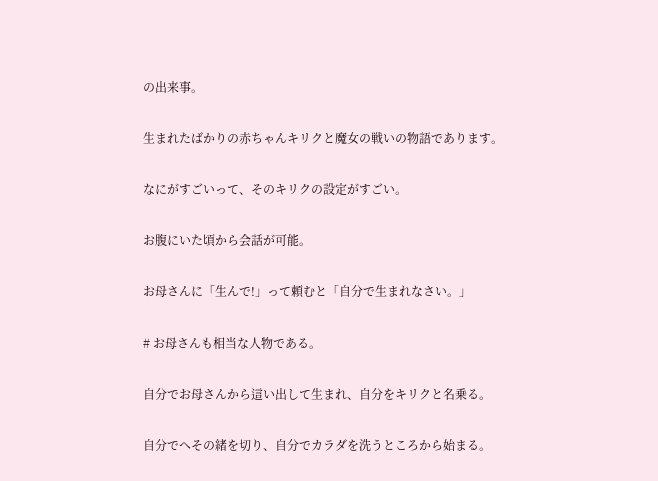の出来事。

生まれたばかりの赤ちゃんキリクと魔女の戦いの物語であります。

なにがすごいって、そのキリクの設定がすごい。

お腹にいた頃から会話が可能。

お母さんに「生んで!」って頼むと「自分で生まれなさい。」

# お母さんも相当な人物である。

自分でお母さんから這い出して生まれ、自分をキリクと名乗る。

自分でへその緒を切り、自分でカラダを洗うところから始まる。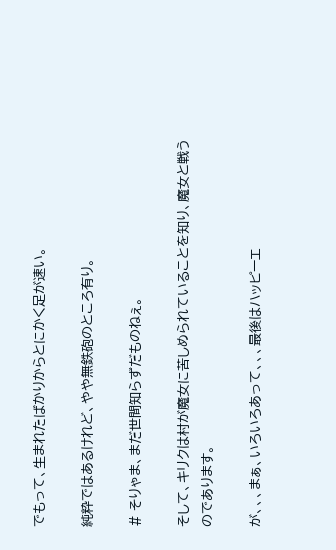でもって、生まれたばかりからとにかく足が速い。

純粋ではあるけれど、やや無鉄砲のところ有り。

# そりゃま、まだ世間知らずだものねぇ。

そして、キリクは村が魔女に苦しめられていることを知り、魔女と戦うのであります。

が、、、まぁ、いろいろあって、、、最後はハッピーエ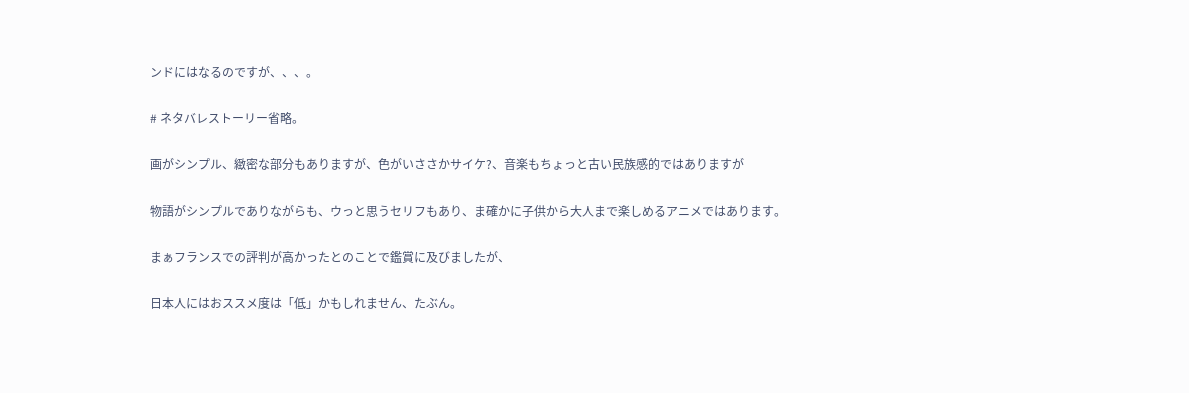ンドにはなるのですが、、、。

# ネタバレストーリー省略。

画がシンプル、緻密な部分もありますが、色がいささかサイケ?、音楽もちょっと古い民族感的ではありますが

物語がシンプルでありながらも、ウっと思うセリフもあり、ま確かに子供から大人まで楽しめるアニメではあります。

まぁフランスでの評判が高かったとのことで鑑賞に及びましたが、

日本人にはおススメ度は「低」かもしれません、たぶん。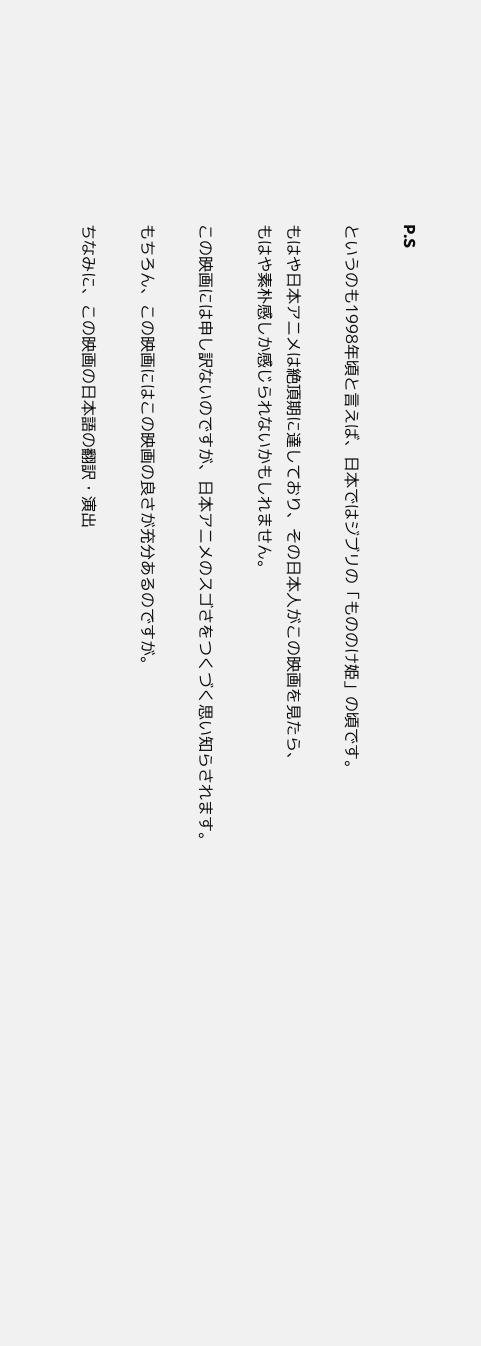P.S

というのも1998年頃と言えば、日本ではジブリの「もののけ姫」の頃です。

もはや日本アニメは絶頂期に達しており、その日本人がこの映画を見たら、
もはや素朴感しか感じられないかもしれません。

この映画には申し訳ないのですが、日本アニメのスゴさをつくづく思い知らされます。

もちろん、この映画にはこの映画の良さが充分あるのですが。

ちなみに、この映画の日本語の翻訳・演出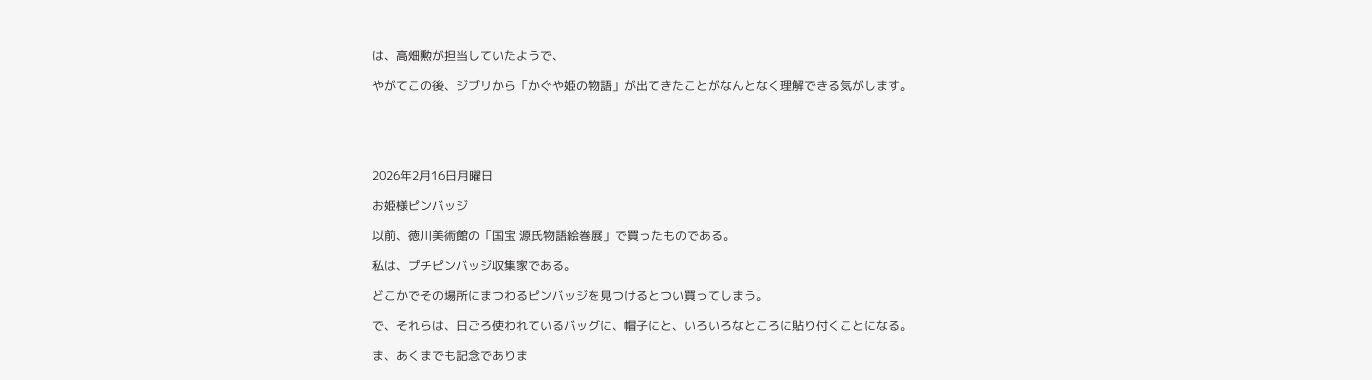は、高畑勲が担当していたようで、

やがてこの後、ジブリから「かぐや姫の物語」が出てきたことがなんとなく理解できる気がします。





2026年2月16日月曜日

お姫様ピンバッジ

以前、徳川美術館の「国宝 源氏物語絵巻展」で買ったものである。

私は、プチピンバッジ収集家である。

どこかでその場所にまつわるピンバッジを見つけるとつい買ってしまう。

で、それらは、日ごろ使われているバッグに、帽子にと、いろいろなところに貼り付くことになる。

ま、あくまでも記念でありま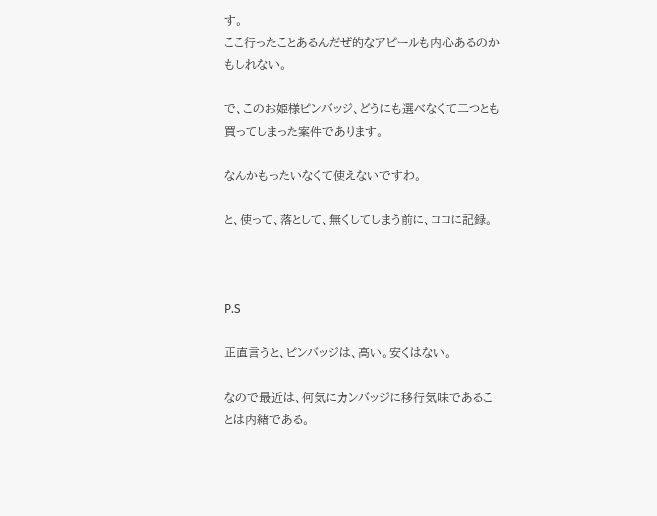す。
ここ行ったことあるんだぜ的なアピールも内心あるのかもしれない。

で、このお姫様ピンバッジ、どうにも選べなくて二つとも買ってしまった案件であります。

なんかもったいなくて使えないですわ。

と、使って、落として、無くしてしまう前に、ココに記録。



P.S

正直言うと、ピンバッジは、高い。安くはない。

なので最近は、何気にカンバッジに移行気味であることは内緒である。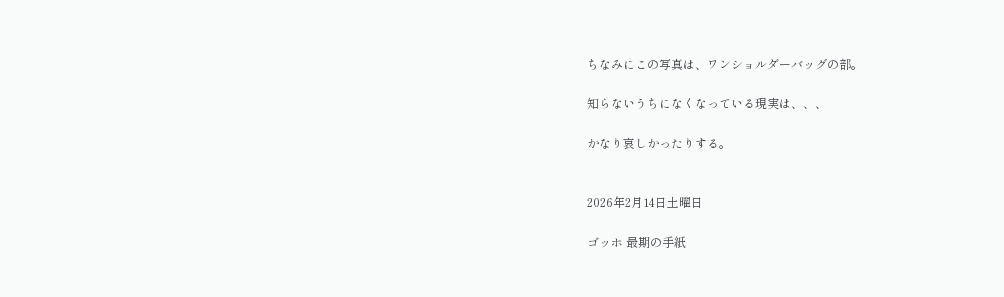ちなみにこの写真は、ワンショルダーバッグの部。

知らないうちになくなっている現実は、、、

かなり哀しかったりする。


2026年2月14日土曜日

ゴッホ 最期の手紙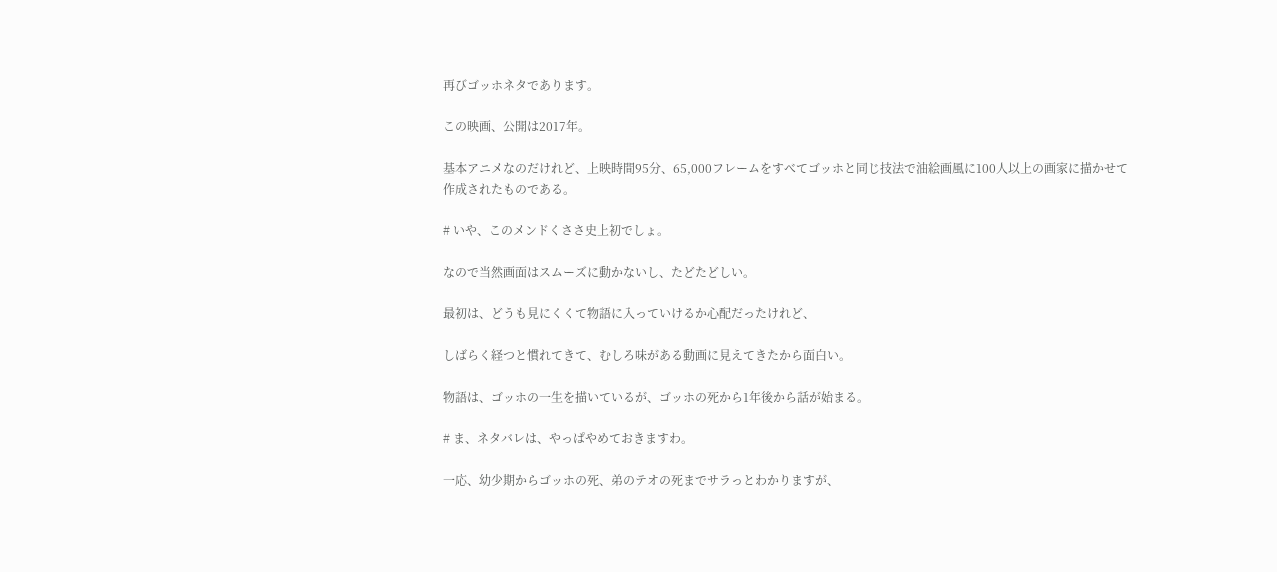再びゴッホネタであります。

この映画、公開は2017年。

基本アニメなのだけれど、上映時間95分、65,000フレームをすべてゴッホと同じ技法で油絵画風に100人以上の画家に描かせて作成されたものである。

# いや、このメンドくささ史上初でしょ。

なので当然画面はスムーズに動かないし、たどたどしい。

最初は、どうも見にくくて物語に入っていけるか心配だったけれど、

しばらく経つと慣れてきて、むしろ味がある動画に見えてきたから面白い。

物語は、ゴッホの一生を描いているが、ゴッホの死から1年後から話が始まる。

# ま、ネタバレは、やっぱやめておきますわ。

一応、幼少期からゴッホの死、弟のテオの死までサラっとわかりますが、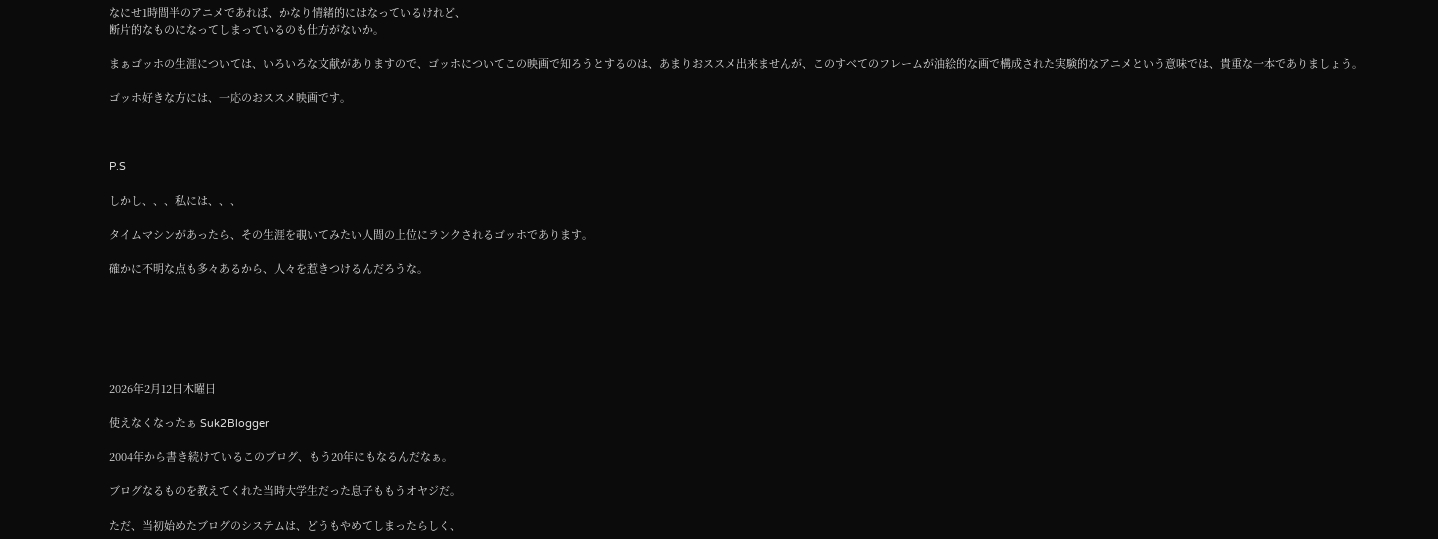なにせ1時間半のアニメであれば、かなり情緒的にはなっているけれど、
断片的なものになってしまっているのも仕方がないか。

まぁゴッホの生涯については、いろいろな文献がありますので、ゴッホについてこの映画で知ろうとするのは、あまりおススメ出来ませんが、このすべてのフレームが油絵的な画で構成された実験的なアニメという意味では、貴重な一本でありましょう。

ゴッホ好きな方には、一応のおススメ映画です。



P.S

しかし、、、私には、、、

タイムマシンがあったら、その生涯を覗いてみたい人間の上位にランクされるゴッホであります。

確かに不明な点も多々あるから、人々を惹きつけるんだろうな。






2026年2月12日木曜日

使えなくなったぁ Suk2Blogger

2004年から書き続けているこのブログ、もう20年にもなるんだなぁ。

ブログなるものを教えてくれた当時大学生だった息子ももうオヤジだ。

ただ、当初始めたブログのシステムは、どうもやめてしまったらしく、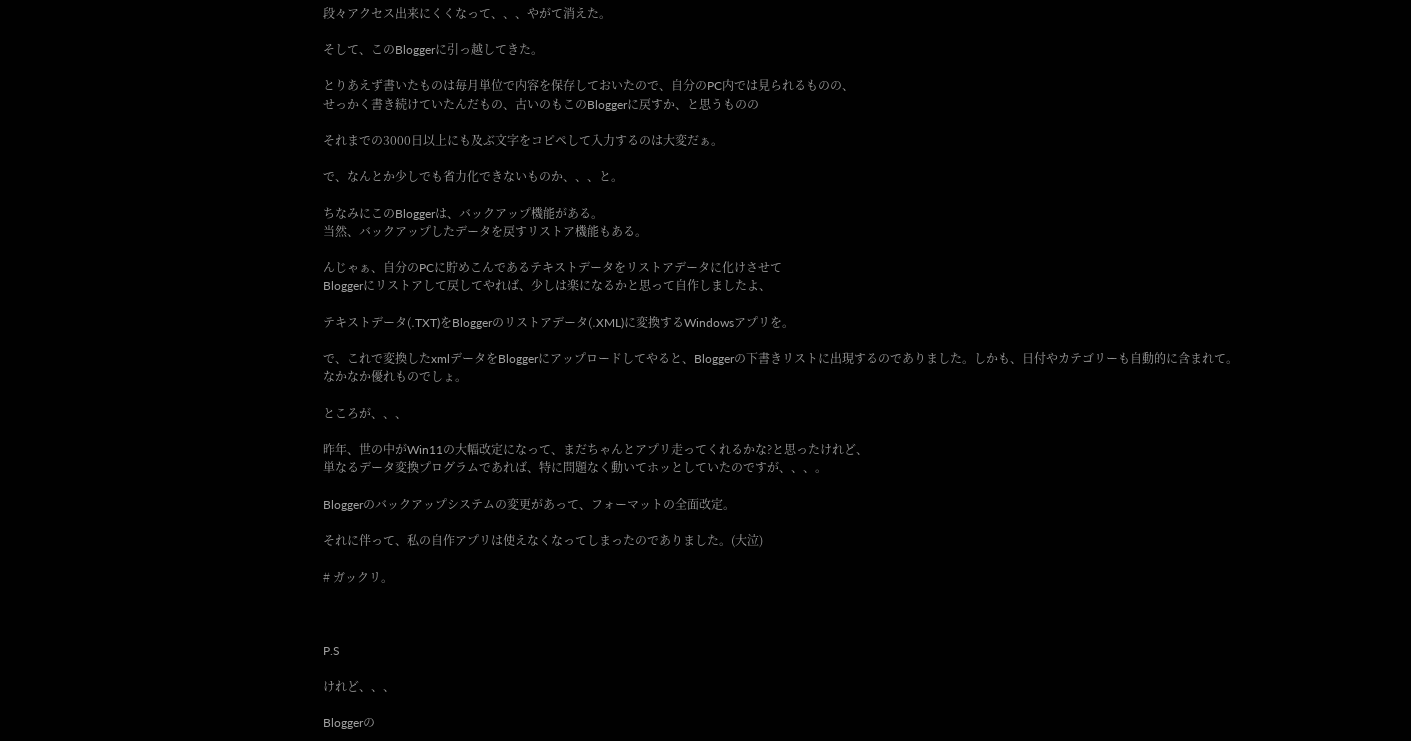段々アクセス出来にくくなって、、、やがて消えた。

そして、このBloggerに引っ越してきた。

とりあえず書いたものは毎月単位で内容を保存しておいたので、自分のPC内では見られるものの、
せっかく書き続けていたんだもの、古いのもこのBloggerに戻すか、と思うものの

それまでの3000日以上にも及ぶ文字をコピペして入力するのは大変だぁ。

で、なんとか少しでも省力化できないものか、、、と。

ちなみにこのBloggerは、バックアップ機能がある。
当然、バックアップしたデータを戻すリストア機能もある。

んじゃぁ、自分のPCに貯めこんであるテキストデータをリストアデータに化けさせて
Bloggerにリストアして戻してやれば、少しは楽になるかと思って自作しましたよ、

テキストデータ(.TXT)をBloggerのリストアデータ(.XML)に変換するWindowsアプリを。

で、これで変換したxmlデータをBloggerにアップロードしてやると、Bloggerの下書きリストに出現するのでありました。しかも、日付やカテゴリーも自動的に含まれて。
なかなか優れものでしょ。

ところが、、、

昨年、世の中がWin11の大幅改定になって、まだちゃんとアプリ走ってくれるかな?と思ったけれど、
単なるデータ変換プログラムであれば、特に問題なく動いてホッとしていたのですが、、、。

Bloggerのバックアップシステムの変更があって、フォーマットの全面改定。

それに伴って、私の自作アプリは使えなくなってしまったのでありました。(大泣)

# ガックリ。



P.S

けれど、、、

Bloggerの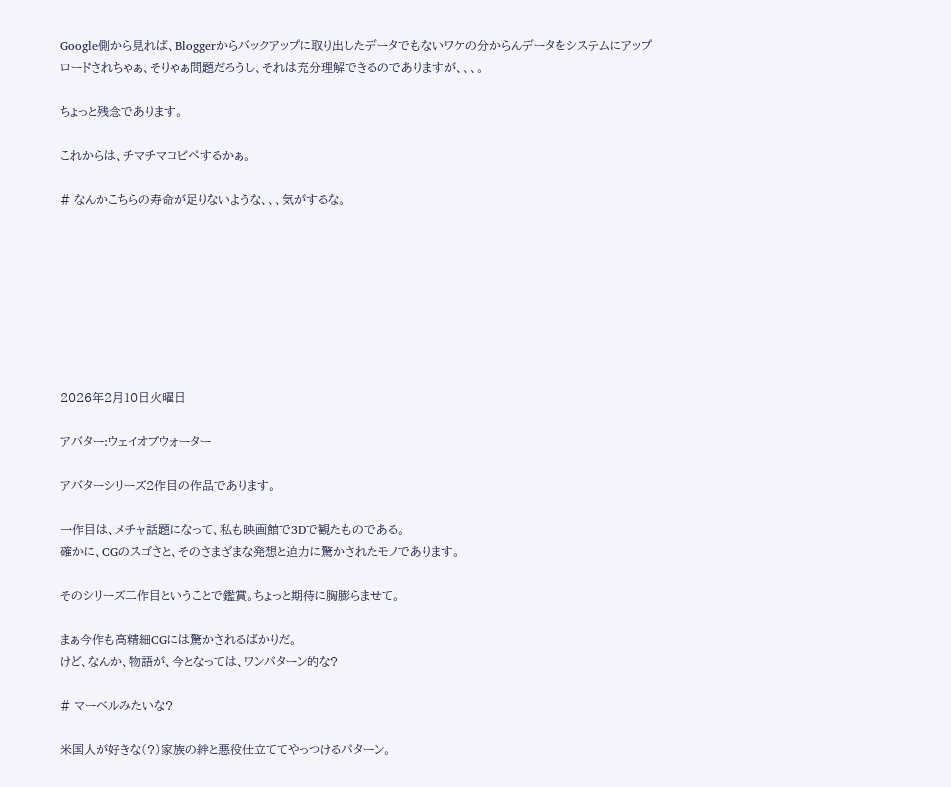Google側から見れば、Bloggerからバックアップに取り出したデータでもないワケの分からんデータをシステムにアップロードされちゃぁ、そりゃぁ問題だろうし、それは充分理解できるのでありますが、、、。

ちょっと残念であります。

これからは、チマチマコピペするかぁ。

# なんかこちらの寿命が足りないような、、、気がするな。








2026年2月10日火曜日

アバター:ウェイオブウォーター

アバターシリーズ2作目の作品であります。

一作目は、メチャ話題になって、私も映画館で3Dで観たものである。
確かに、CGのスゴさと、そのさまざまな発想と迫力に驚かされたモノであります。

そのシリーズ二作目ということで鑑賞。ちょっと期待に胸膨らませて。

まぁ今作も高精細CGには驚かされるばかりだ。
けど、なんか、物語が、今となっては、ワンパターン的な?

# マーベルみたいな?

米国人が好きな(?)家族の絆と悪役仕立ててやっつけるパターン。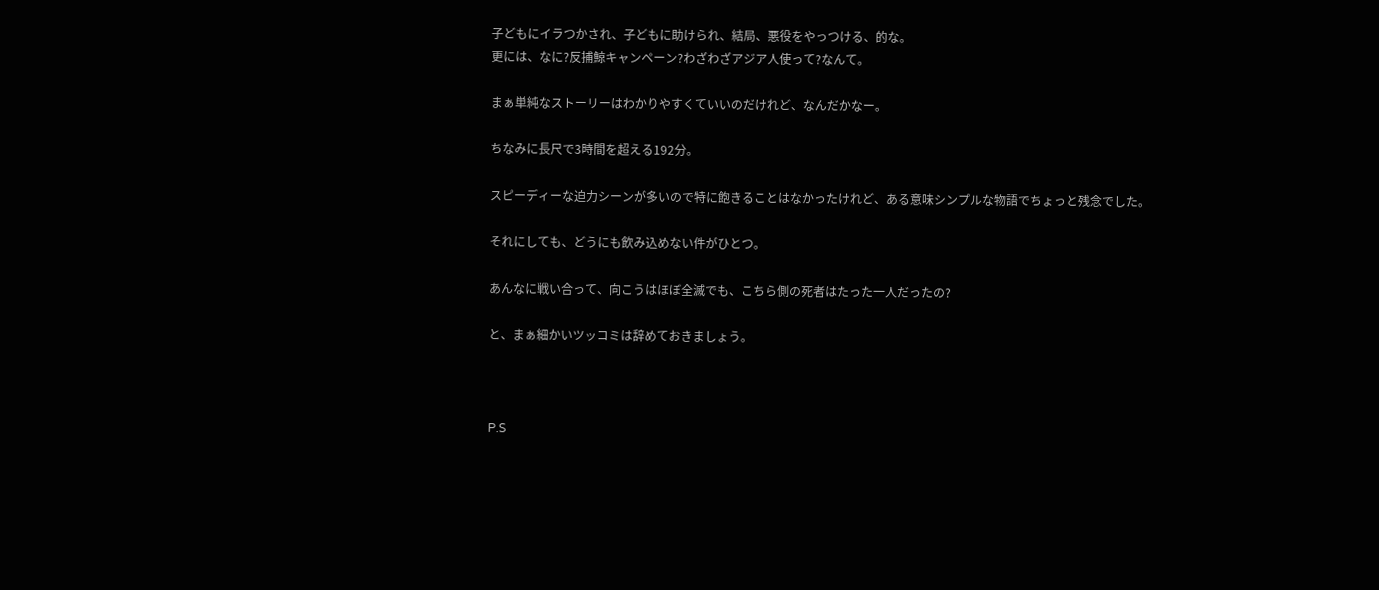子どもにイラつかされ、子どもに助けられ、結局、悪役をやっつける、的な。
更には、なに?反捕鯨キャンペーン?わざわざアジア人使って?なんて。

まぁ単純なストーリーはわかりやすくていいのだけれど、なんだかなー。

ちなみに長尺で3時間を超える192分。

スピーディーな迫力シーンが多いので特に飽きることはなかったけれど、ある意味シンプルな物語でちょっと残念でした。

それにしても、どうにも飲み込めない件がひとつ。

あんなに戦い合って、向こうはほぼ全滅でも、こちら側の死者はたった一人だったの?

と、まぁ細かいツッコミは辞めておきましょう。



P.S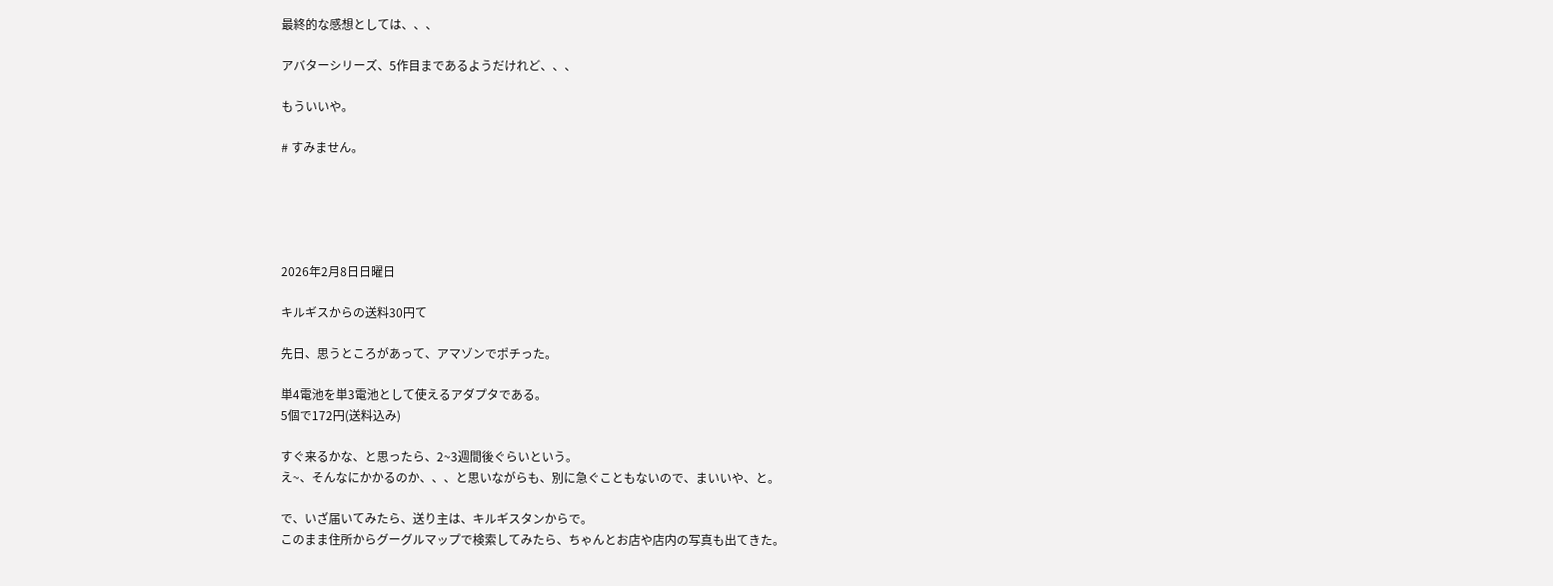最終的な感想としては、、、

アバターシリーズ、5作目まであるようだけれど、、、

もういいや。

# すみません。





2026年2月8日日曜日

キルギスからの送料30円て

先日、思うところがあって、アマゾンでポチった。

単4電池を単3電池として使えるアダプタである。
5個で172円(送料込み)

すぐ来るかな、と思ったら、2~3週間後ぐらいという。
え~、そんなにかかるのか、、、と思いながらも、別に急ぐこともないので、まいいや、と。

で、いざ届いてみたら、送り主は、キルギスタンからで。
このまま住所からグーグルマップで検索してみたら、ちゃんとお店や店内の写真も出てきた。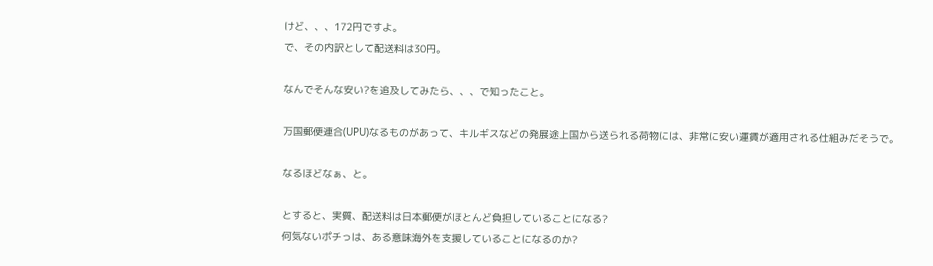けど、、、172円ですよ。
で、その内訳として配送料は30円。

なんでそんな安い?を追及してみたら、、、で知ったこと。

万国郵便連合(UPU)なるものがあって、キルギスなどの発展途上国から送られる荷物には、非常に安い運賃が適用される仕組みだそうで。

なるほどなぁ、と。

とすると、実質、配送料は日本郵便がほとんど負担していることになる?
何気ないポチっは、ある意味海外を支援していることになるのか?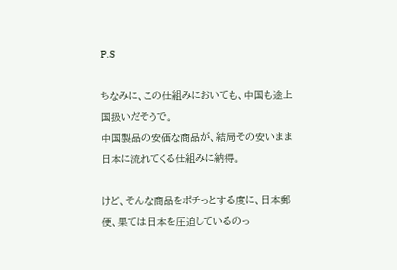P.S

ちなみに、この仕組みにおいても、中国も途上国扱いだそうで。
中国製品の安価な商品が、結局その安いまま日本に流れてくる仕組みに納得。

けど、そんな商品をポチっとする度に、日本郵便、果ては日本を圧迫しているのっ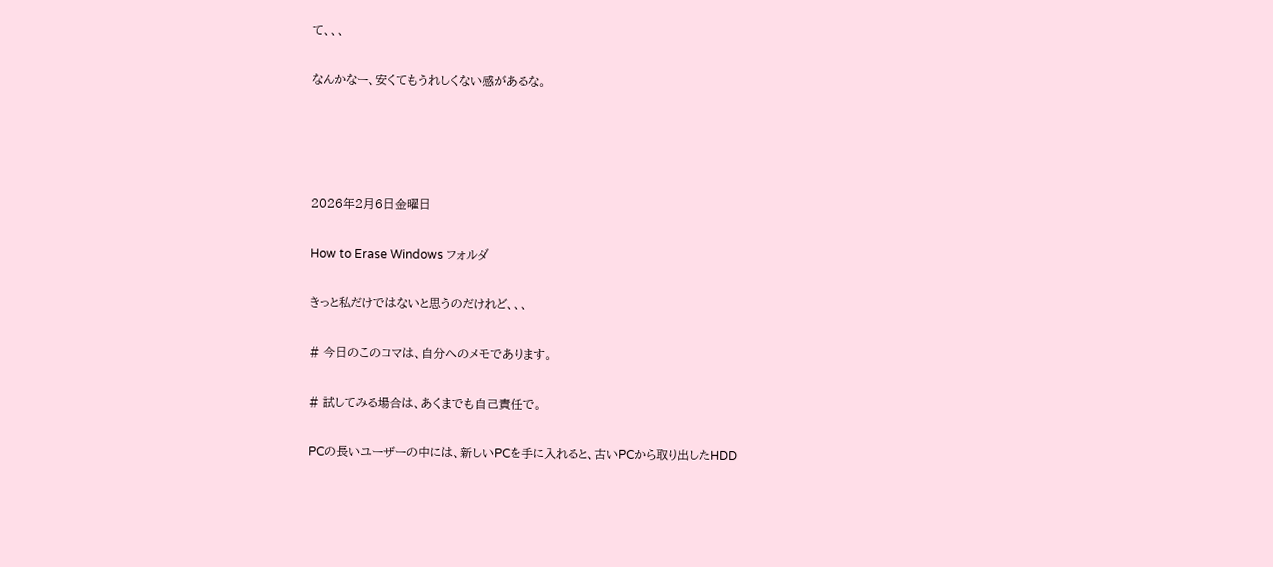て、、、

なんかなー、安くてもうれしくない感があるな。




2026年2月6日金曜日

How to Erase Windows フォルダ

きっと私だけではないと思うのだけれど、、、

# 今日のこのコマは、自分へのメモであります。

# 試してみる場合は、あくまでも自己責任で。

PCの長いユーザーの中には、新しいPCを手に入れると、古いPCから取り出したHDD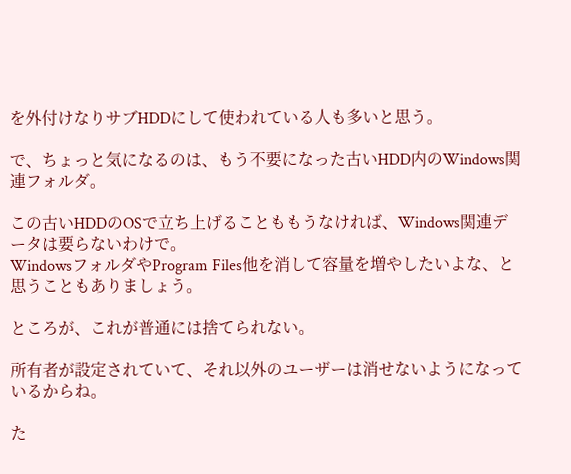を外付けなりサブHDDにして使われている人も多いと思う。

で、ちょっと気になるのは、もう不要になった古いHDD内のWindows関連フォルダ。

この古いHDDのOSで立ち上げることももうなければ、Windows関連データは要らないわけで。
WindowsフォルダやProgram Files他を消して容量を増やしたいよな、と思うこともありましょう。

ところが、これが普通には捨てられない。

所有者が設定されていて、それ以外のユーザーは消せないようになっているからね。

た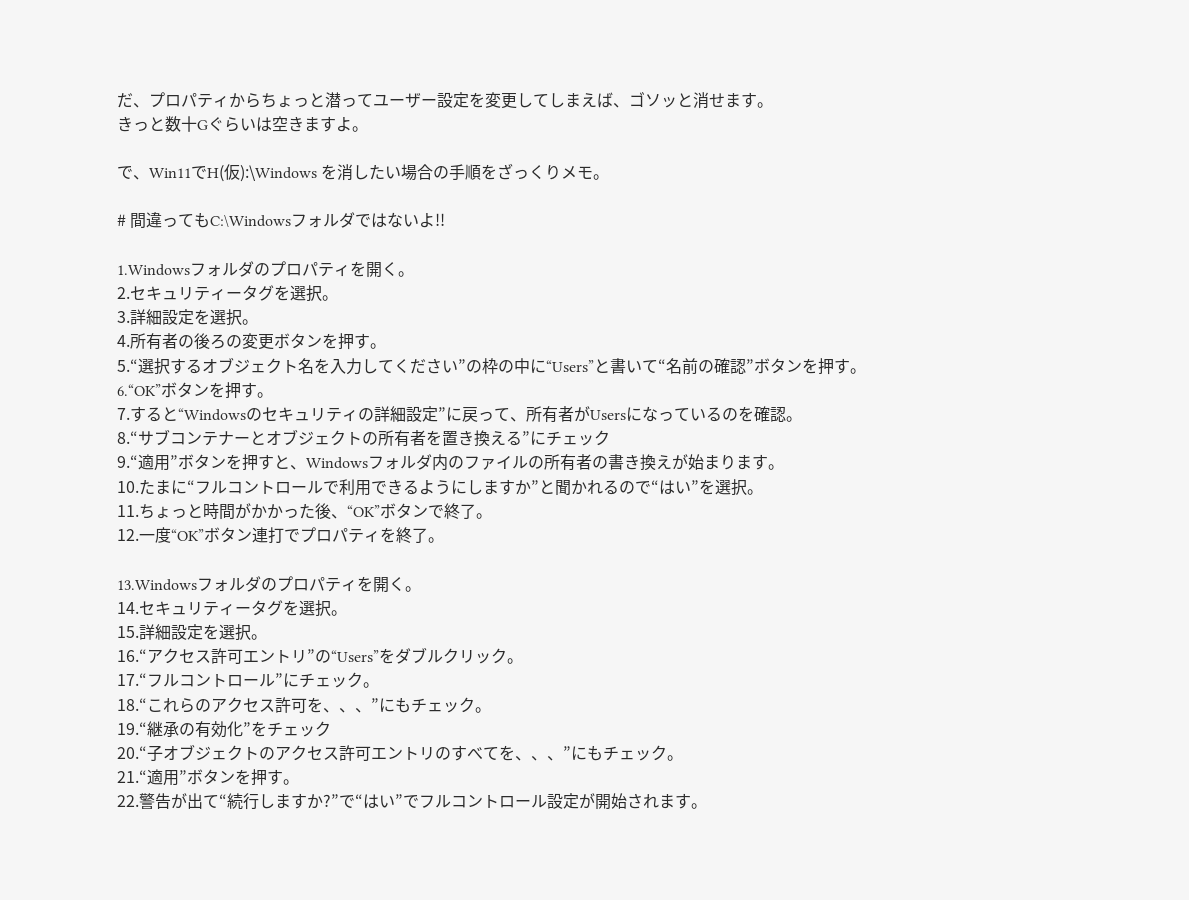だ、プロパティからちょっと潜ってユーザー設定を変更してしまえば、ゴソッと消せます。
きっと数十Gぐらいは空きますよ。

で、Win11でH(仮):\Windows を消したい場合の手順をざっくりメモ。

# 間違ってもC:\Windowsフォルダではないよ!!

1.Windowsフォルダのプロパティを開く。
2.セキュリティータグを選択。
3.詳細設定を選択。
4.所有者の後ろの変更ボタンを押す。
5.“選択するオブジェクト名を入力してください”の枠の中に“Users”と書いて“名前の確認”ボタンを押す。
6.“OK”ボタンを押す。
7.すると“Windowsのセキュリティの詳細設定”に戻って、所有者がUsersになっているのを確認。
8.“サブコンテナーとオブジェクトの所有者を置き換える”にチェック
9.“適用”ボタンを押すと、Windowsフォルダ内のファイルの所有者の書き換えが始まります。
10.たまに“フルコントロールで利用できるようにしますか”と聞かれるので“はい”を選択。
11.ちょっと時間がかかった後、“OK”ボタンで終了。
12.一度“OK”ボタン連打でプロパティを終了。

13.Windowsフォルダのプロパティを開く。
14.セキュリティータグを選択。
15.詳細設定を選択。
16.“アクセス許可エントリ”の“Users”をダブルクリック。
17.“フルコントロール”にチェック。
18.“これらのアクセス許可を、、、”にもチェック。
19.“継承の有効化”をチェック
20.“子オブジェクトのアクセス許可エントリのすべてを、、、”にもチェック。
21.“適用”ボタンを押す。
22.警告が出て“続行しますか?”で“はい”でフルコントロール設定が開始されます。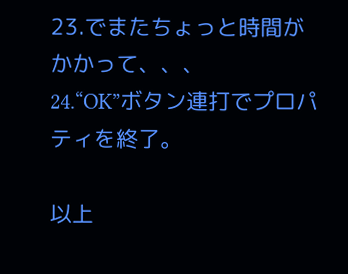23.でまたちょっと時間がかかって、、、
24.“OK”ボタン連打でプロパティを終了。

以上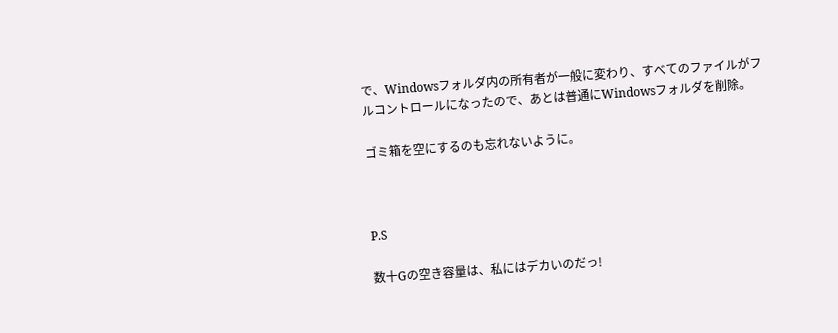で、Windowsフォルダ内の所有者が一般に変わり、すべてのファイルがフルコントロールになったので、あとは普通にWindowsフォルダを削除。

ゴミ箱を空にするのも忘れないように。



P.S

数十Gの空き容量は、私にはデカいのだっ!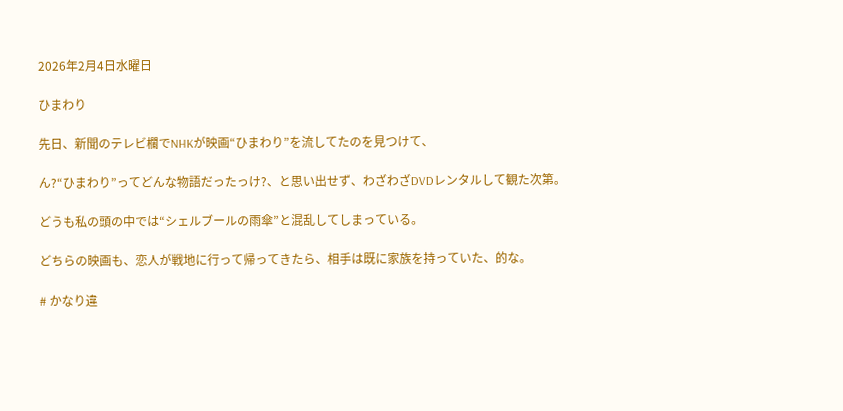2026年2月4日水曜日

ひまわり

先日、新聞のテレビ欄でNHKが映画“ひまわり”を流してたのを見つけて、

ん?“ひまわり”ってどんな物語だったっけ?、と思い出せず、わざわざDVDレンタルして観た次第。

どうも私の頭の中では“シェルブールの雨傘”と混乱してしまっている。

どちらの映画も、恋人が戦地に行って帰ってきたら、相手は既に家族を持っていた、的な。

# かなり違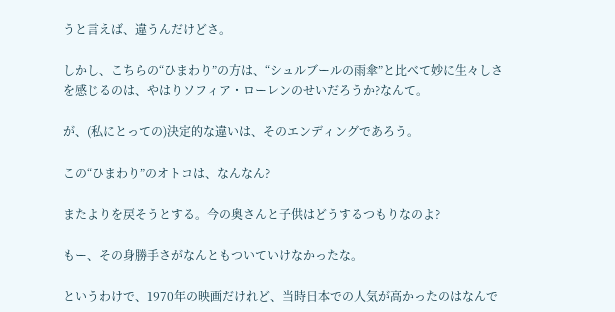うと言えば、違うんだけどさ。

しかし、こちらの“ひまわり”の方は、“シュルブールの雨傘”と比べて妙に生々しさを感じるのは、やはりソフィア・ローレンのせいだろうか?なんて。

が、(私にとっての)決定的な違いは、そのエンディングであろう。

この“ひまわり”のオトコは、なんなん?

またよりを戻そうとする。今の奥さんと子供はどうするつもりなのよ?

もー、その身勝手さがなんともついていけなかったな。

というわけで、1970年の映画だけれど、当時日本での人気が高かったのはなんで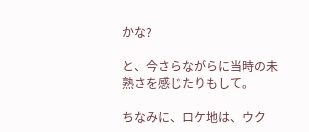かな?

と、今さらながらに当時の未熟さを感じたりもして。

ちなみに、ロケ地は、ウク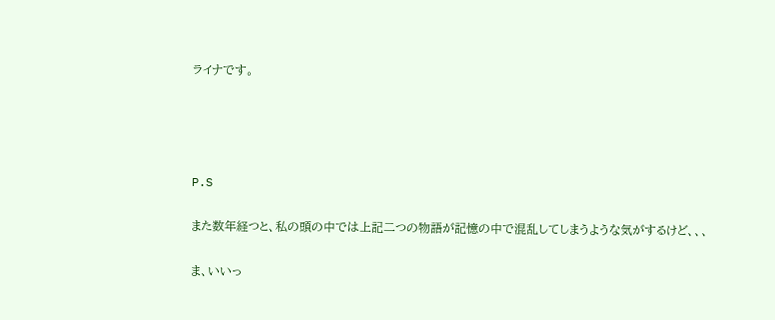ライナです。




P.S

また数年経つと、私の頭の中では上記二つの物語が記憶の中で混乱してしまうような気がするけど、、、

ま、いいっ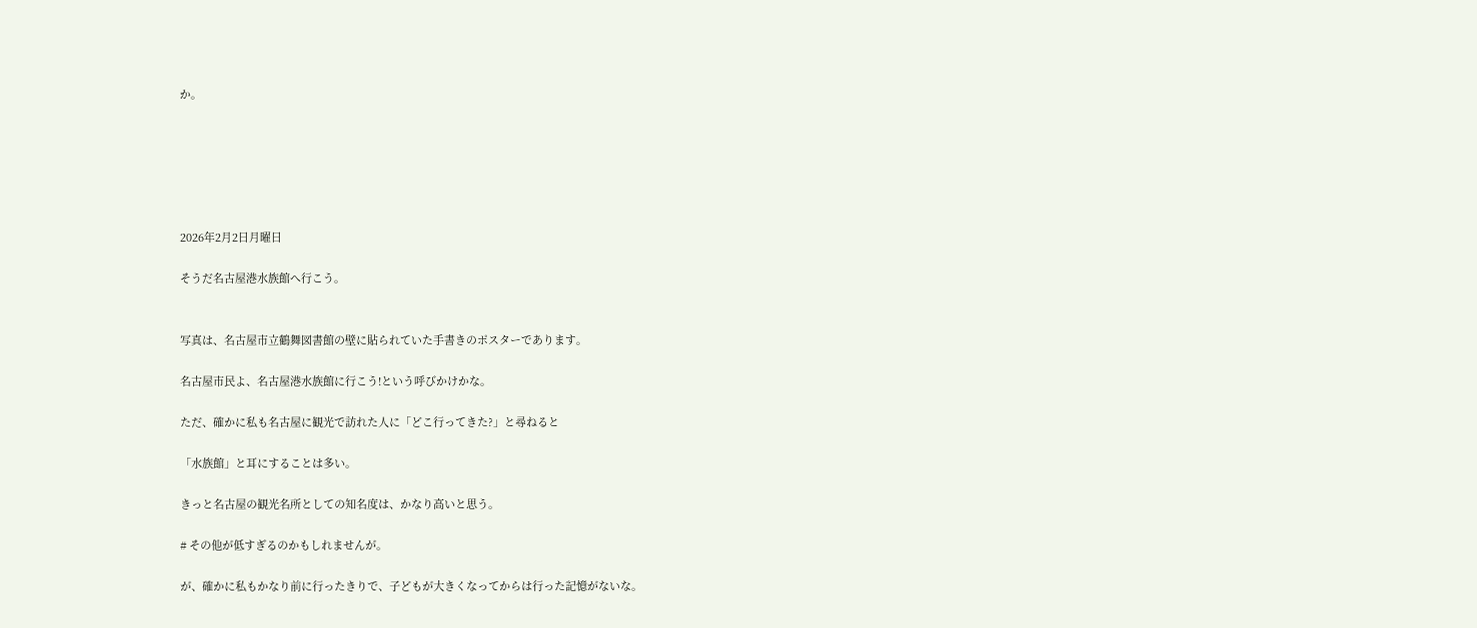か。






2026年2月2日月曜日

そうだ名古屋港水族館へ行こう。


写真は、名古屋市立鶴舞図書館の壁に貼られていた手書きのポスターであります。

名古屋市民よ、名古屋港水族館に行こう!という呼びかけかな。

ただ、確かに私も名古屋に観光で訪れた人に「どこ行ってきた?」と尋ねると

「水族館」と耳にすることは多い。

きっと名古屋の観光名所としての知名度は、かなり高いと思う。

# その他が低すぎるのかもしれませんが。

が、確かに私もかなり前に行ったきりで、子どもが大きくなってからは行った記憶がないな。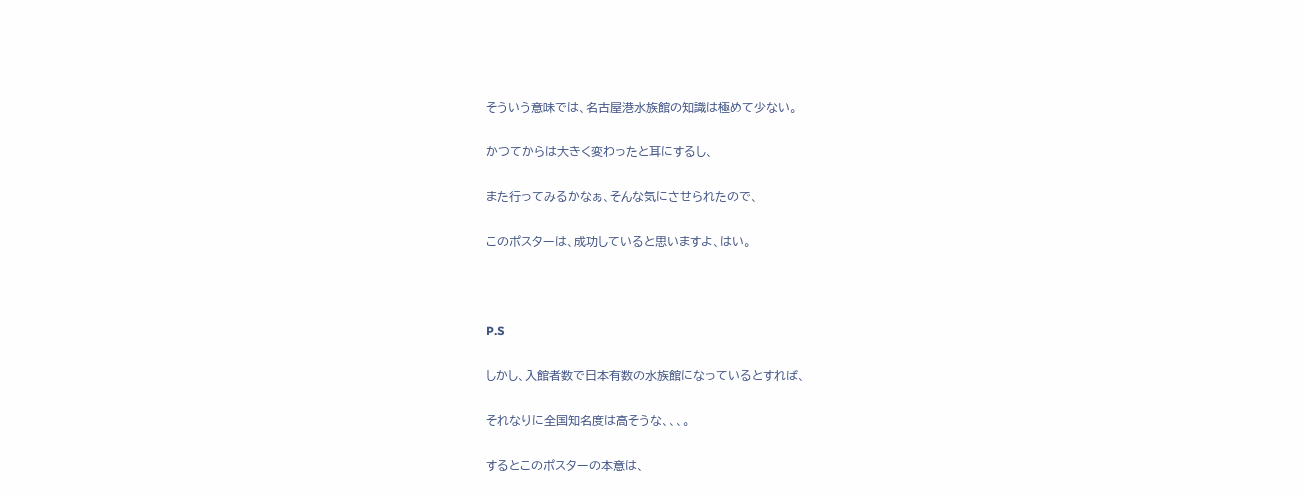そういう意味では、名古屋港水族館の知識は極めて少ない。

かつてからは大きく変わったと耳にするし、

また行ってみるかなぁ、そんな気にさせられたので、

このポスターは、成功していると思いますよ、はい。



P.S

しかし、入館者数で日本有数の水族館になっているとすれば、

それなりに全国知名度は高そうな、、、。

するとこのポスターの本意は、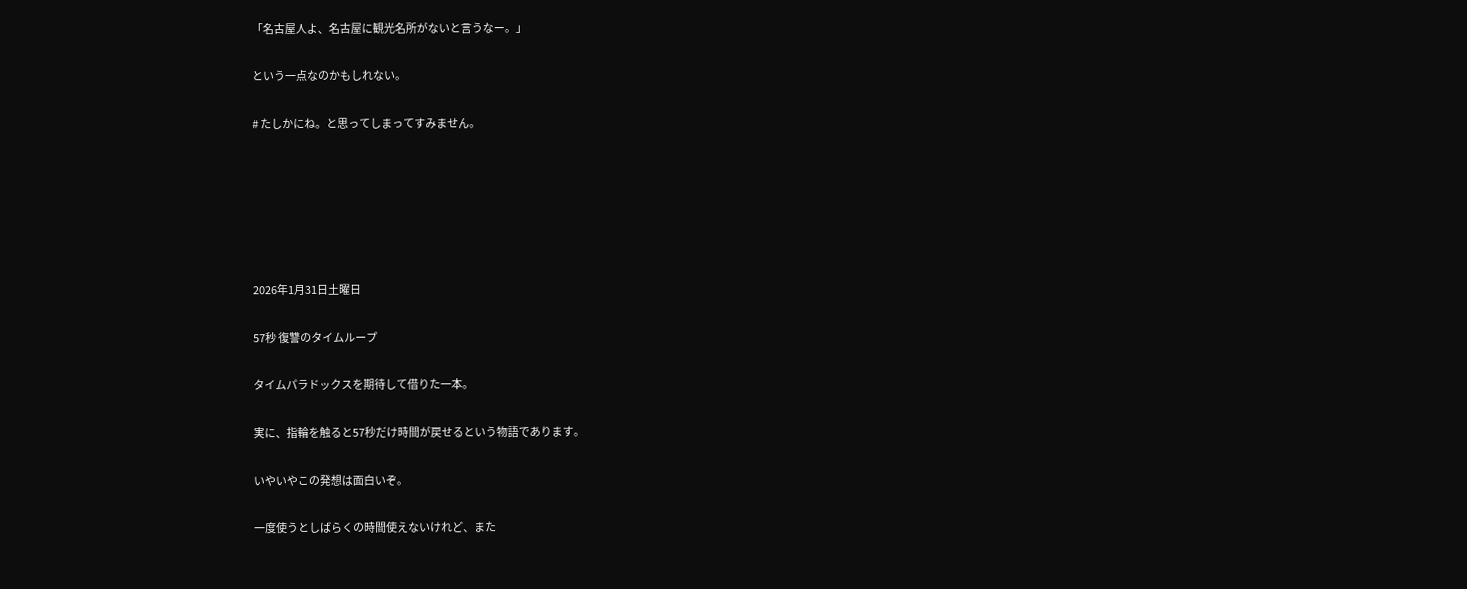「名古屋人よ、名古屋に観光名所がないと言うなー。」

という一点なのかもしれない。

# たしかにね。と思ってしまってすみません。






2026年1月31日土曜日

57秒 復讐のタイムループ

タイムパラドックスを期待して借りた一本。

実に、指輪を触ると57秒だけ時間が戻せるという物語であります。

いやいやこの発想は面白いぞ。

一度使うとしばらくの時間使えないけれど、また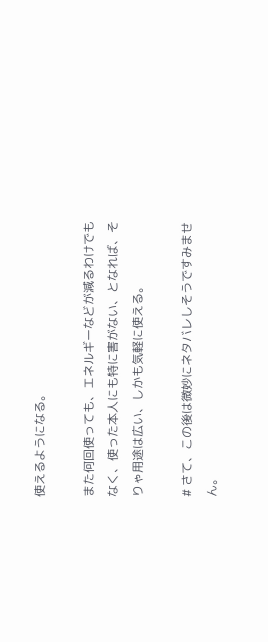使えるようになる。

また何回使っても、エネルギーなどが減るわけでもなく、使った本人にも特に害がない、となれば、そりゃ用途は広い、しかも気軽に使える。

# さて、この後は微妙にネタバレしそうですみません。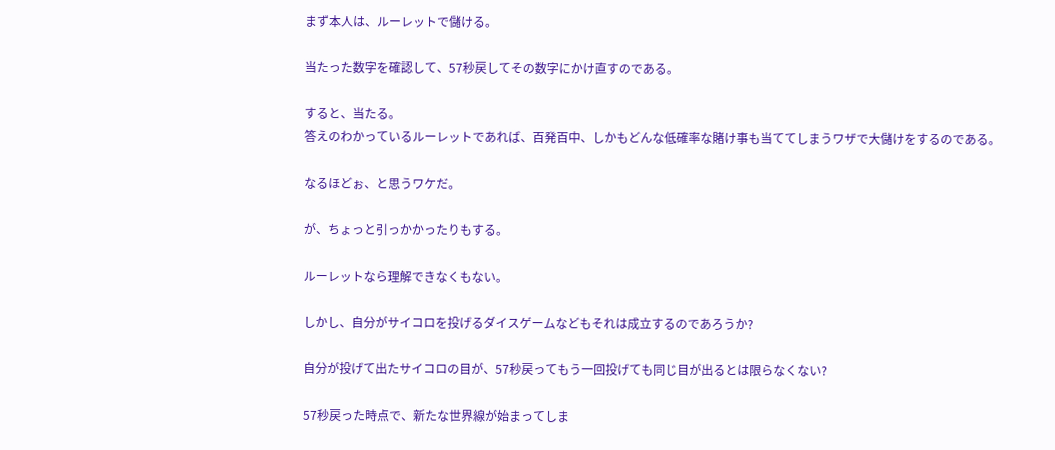まず本人は、ルーレットで儲ける。

当たった数字を確認して、57秒戻してその数字にかけ直すのである。

すると、当たる。
答えのわかっているルーレットであれば、百発百中、しかもどんな低確率な賭け事も当ててしまうワザで大儲けをするのである。

なるほどぉ、と思うワケだ。

が、ちょっと引っかかったりもする。

ルーレットなら理解できなくもない。

しかし、自分がサイコロを投げるダイスゲームなどもそれは成立するのであろうか?

自分が投げて出たサイコロの目が、57秒戻ってもう一回投げても同じ目が出るとは限らなくない?

57秒戻った時点で、新たな世界線が始まってしま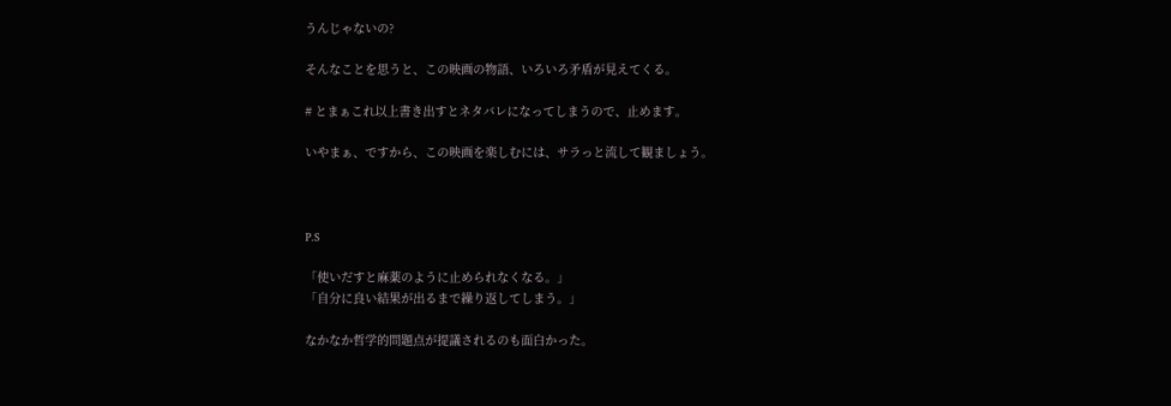うんじゃないの?

そんなことを思うと、この映画の物語、いろいろ矛盾が見えてくる。

# とまぁこれ以上書き出すとネタバレになってしまうので、止めます。

いやまぁ、ですから、この映画を楽しむには、サラっと流して観ましょう。



P.S

「使いだすと麻薬のように止められなくなる。」
「自分に良い結果が出るまで繰り返してしまう。」

なかなか哲学的問題点が提議されるのも面白かった。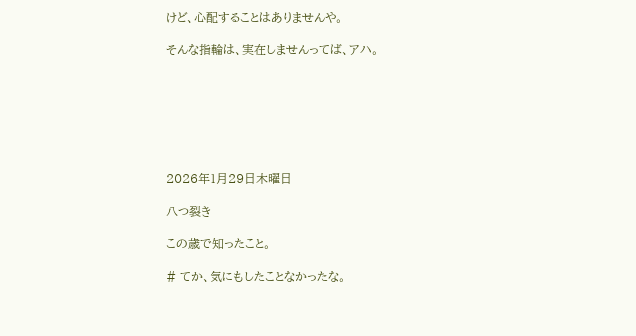けど、心配することはありませんや。

そんな指輪は、実在しませんってば、アハ。







2026年1月29日木曜日

八つ裂き

この歳で知ったこと。

# てか、気にもしたことなかったな。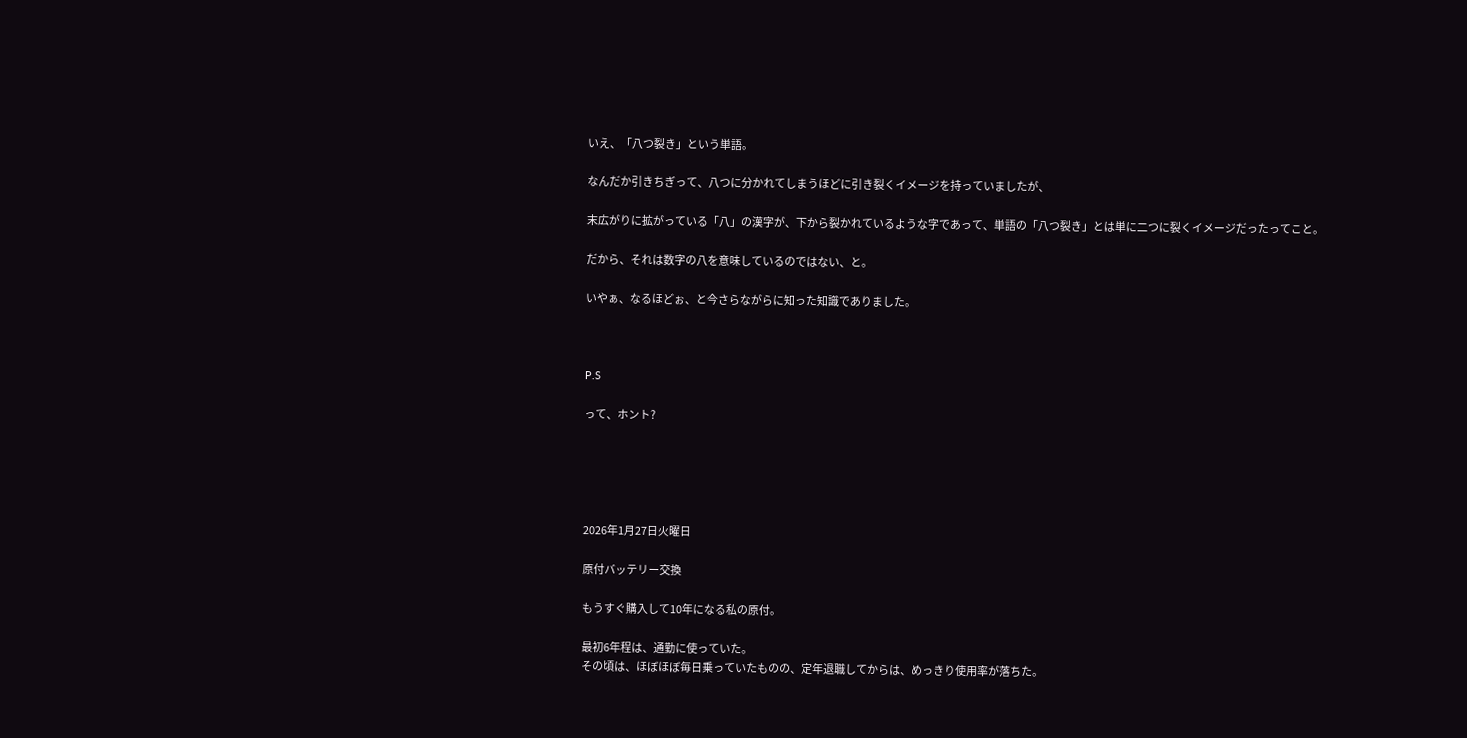いえ、「八つ裂き」という単語。

なんだか引きちぎって、八つに分かれてしまうほどに引き裂くイメージを持っていましたが、

末広がりに拡がっている「八」の漢字が、下から裂かれているような字であって、単語の「八つ裂き」とは単に二つに裂くイメージだったってこと。

だから、それは数字の八を意味しているのではない、と。

いやぁ、なるほどぉ、と今さらながらに知った知識でありました。



P.S

って、ホント?





2026年1月27日火曜日

原付バッテリー交換

もうすぐ購入して10年になる私の原付。

最初6年程は、通勤に使っていた。
その頃は、ほぼほぼ毎日乗っていたものの、定年退職してからは、めっきり使用率が落ちた。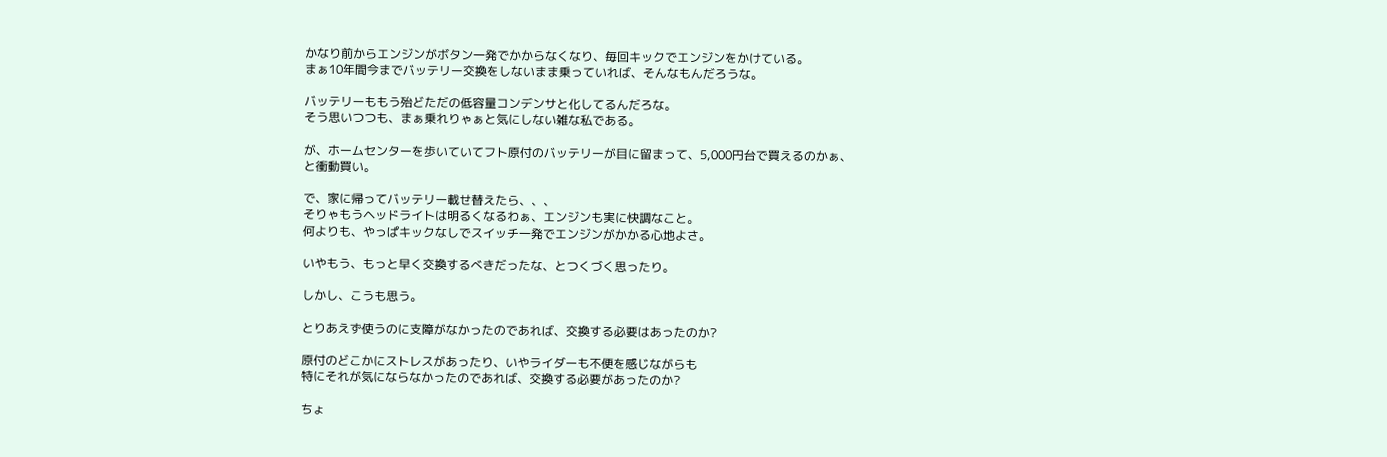かなり前からエンジンがボタン一発でかからなくなり、毎回キックでエンジンをかけている。
まぁ10年間今までバッテリー交換をしないまま乗っていれば、そんなもんだろうな。

バッテリーももう殆どただの低容量コンデンサと化してるんだろな。
そう思いつつも、まぁ乗れりゃぁと気にしない雑な私である。

が、ホームセンターを歩いていてフト原付のバッテリーが目に留まって、5,000円台で買えるのかぁ、と衝動買い。

で、家に帰ってバッテリー載せ替えたら、、、
そりゃもうヘッドライトは明るくなるわぁ、エンジンも実に快調なこと。
何よりも、やっぱキックなしでスイッチ一発でエンジンがかかる心地よさ。

いやもう、もっと早く交換するべきだったな、とつくづく思ったり。

しかし、こうも思う。

とりあえず使うのに支障がなかったのであれば、交換する必要はあったのか?

原付のどこかにストレスがあったり、いやライダーも不便を感じながらも
特にそれが気にならなかったのであれば、交換する必要があったのか?

ちょ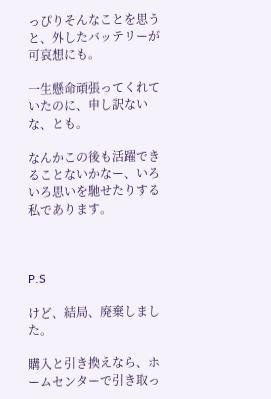っぴりそんなことを思うと、外したバッテリーが可哀想にも。

一生懸命頑張ってくれていたのに、申し訳ないな、とも。

なんかこの後も活躍できることないかなー、いろいろ思いを馳せたりする私であります。



P.S

けど、結局、廃棄しました。

購入と引き換えなら、ホームセンターで引き取っ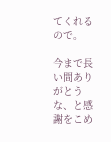てくれるので。

今まで長い間ありがとうな、と感謝をこめ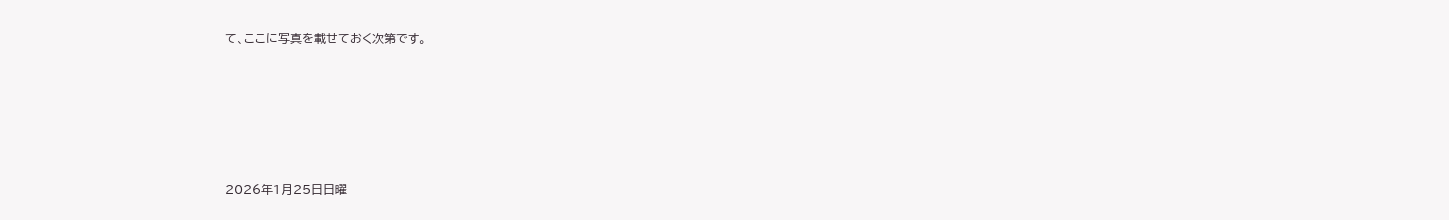て、ここに写真を載せておく次第です。






2026年1月25日日曜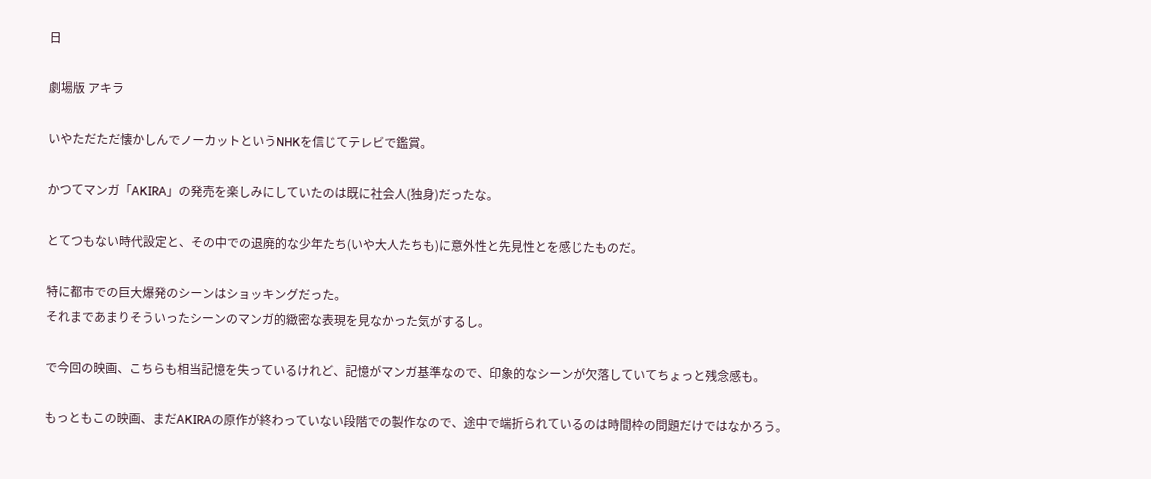日

劇場版 アキラ

いやただただ懐かしんでノーカットというNHKを信じてテレビで鑑賞。

かつてマンガ「AKIRA」の発売を楽しみにしていたのは既に社会人(独身)だったな。

とてつもない時代設定と、その中での退廃的な少年たち(いや大人たちも)に意外性と先見性とを感じたものだ。

特に都市での巨大爆発のシーンはショッキングだった。
それまであまりそういったシーンのマンガ的緻密な表現を見なかった気がするし。

で今回の映画、こちらも相当記憶を失っているけれど、記憶がマンガ基準なので、印象的なシーンが欠落していてちょっと残念感も。

もっともこの映画、まだAKIRAの原作が終わっていない段階での製作なので、途中で端折られているのは時間枠の問題だけではなかろう。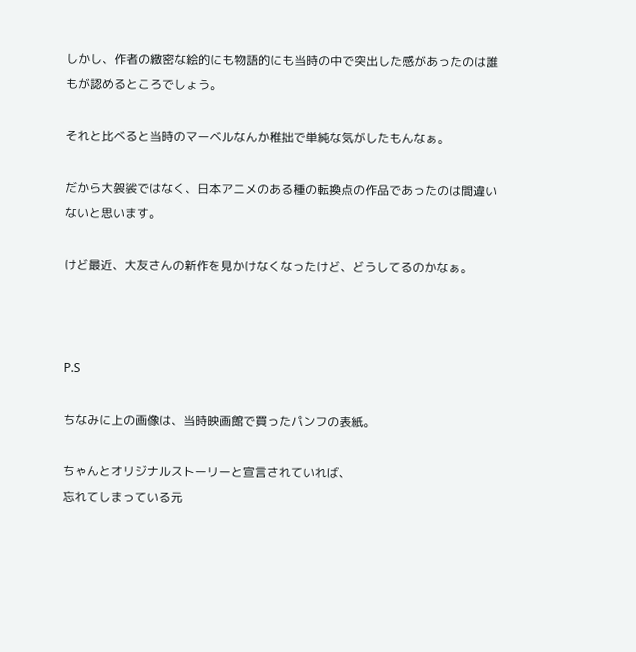しかし、作者の緻密な絵的にも物語的にも当時の中で突出した感があったのは誰もが認めるところでしょう。

それと比べると当時のマーベルなんか稚拙で単純な気がしたもんなぁ。

だから大袈裟ではなく、日本アニメのある種の転換点の作品であったのは間違いないと思います。

けど最近、大友さんの新作を見かけなくなったけど、どうしてるのかなぁ。



P.S

ちなみに上の画像は、当時映画館で買ったパンフの表紙。

ちゃんとオリジナルストーリーと宣言されていれば、
忘れてしまっている元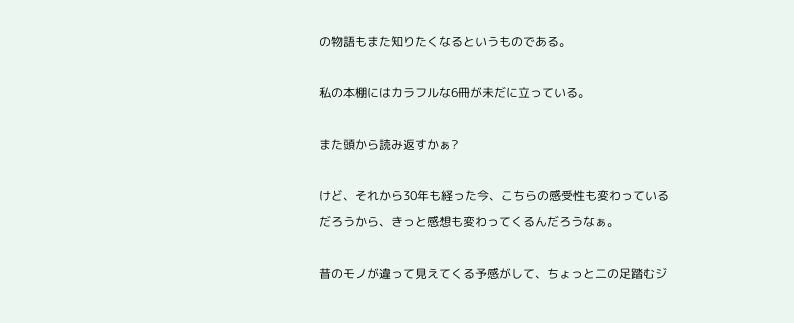の物語もまた知りたくなるというものである。

私の本棚にはカラフルな6冊が未だに立っている。

また頭から読み返すかぁ?

けど、それから30年も経った今、こちらの感受性も変わっているだろうから、きっと感想も変わってくるんだろうなぁ。

昔のモノが違って見えてくる予感がして、ちょっと二の足踏むジ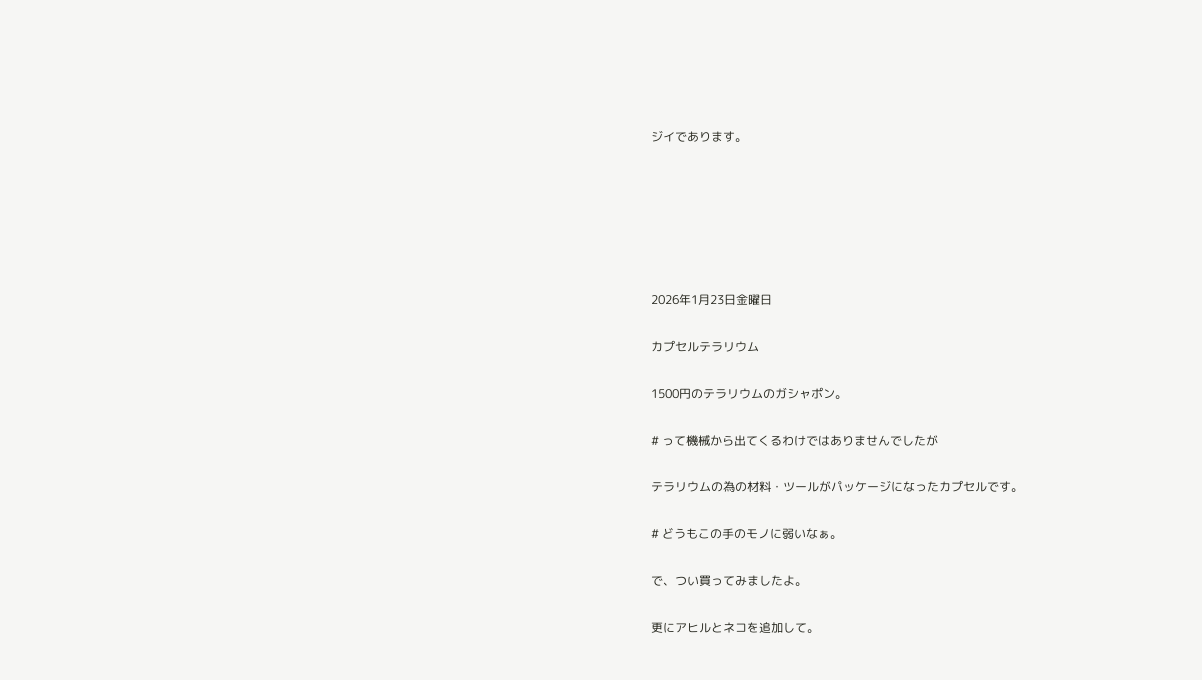ジイであります。






2026年1月23日金曜日

カプセルテラリウム

1500円のテラリウムのガシャポン。

# って機械から出てくるわけではありませんでしたが

テラリウムの為の材料・ツールがパッケージになったカプセルです。

# どうもこの手のモノに弱いなぁ。

で、つい買ってみましたよ。

更にアヒルとネコを追加して。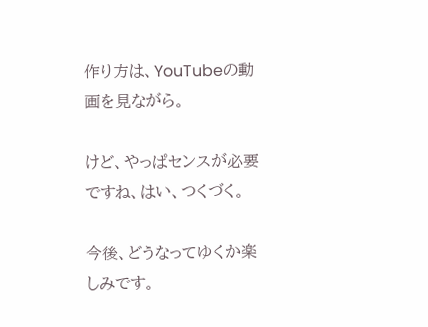作り方は、YouTubeの動画を見ながら。

けど、やっぱセンスが必要ですね、はい、つくづく。

今後、どうなってゆくか楽しみです。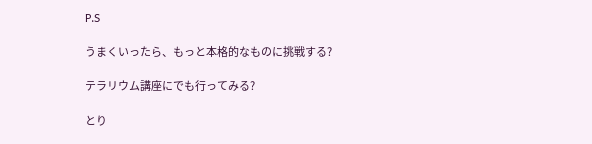P.S

うまくいったら、もっと本格的なものに挑戦する?

テラリウム講座にでも行ってみる?

とり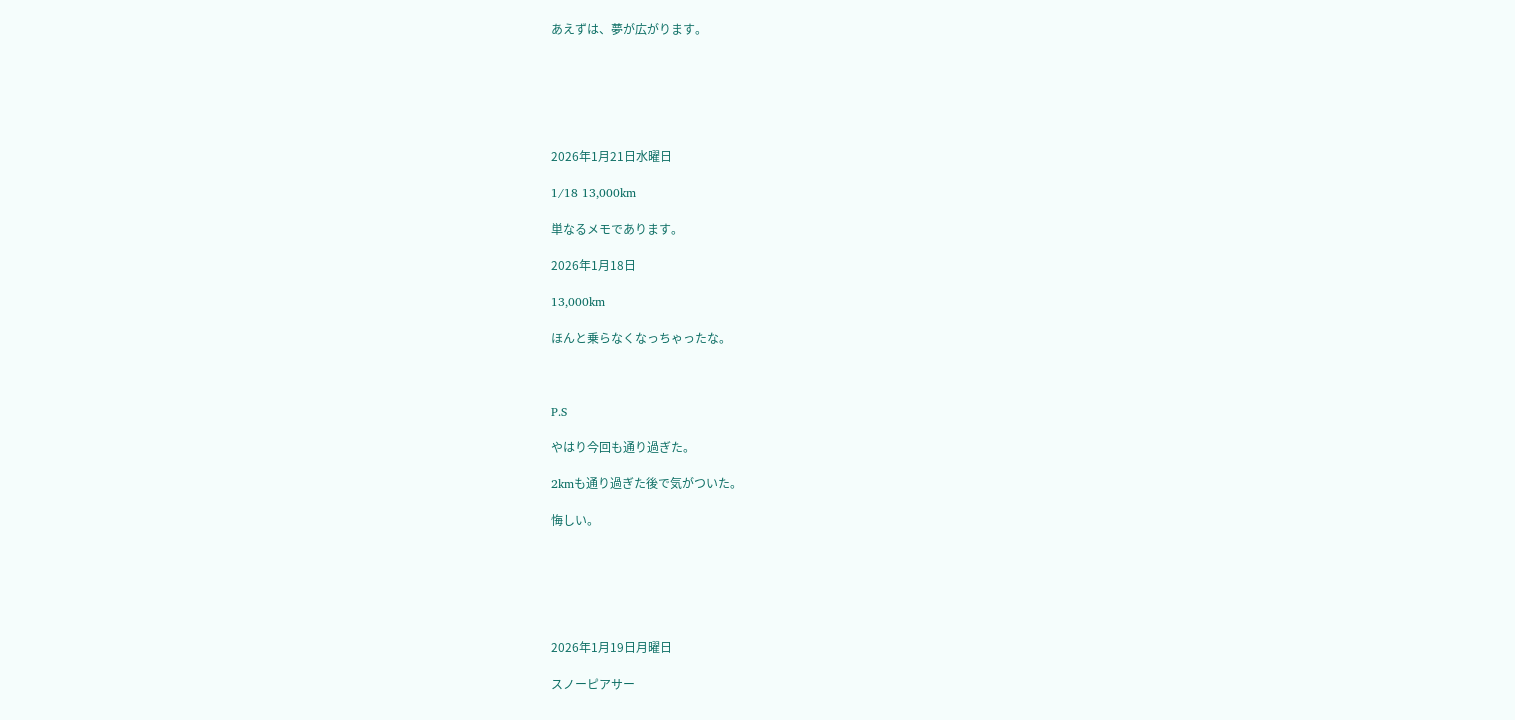あえずは、夢が広がります。






2026年1月21日水曜日

1/18 13,000km

単なるメモであります。

2026年1月18日

13,000km

ほんと乗らなくなっちゃったな。



P.S

やはり今回も通り過ぎた。

2kmも通り過ぎた後で気がついた。

悔しい。






2026年1月19日月曜日

スノーピアサー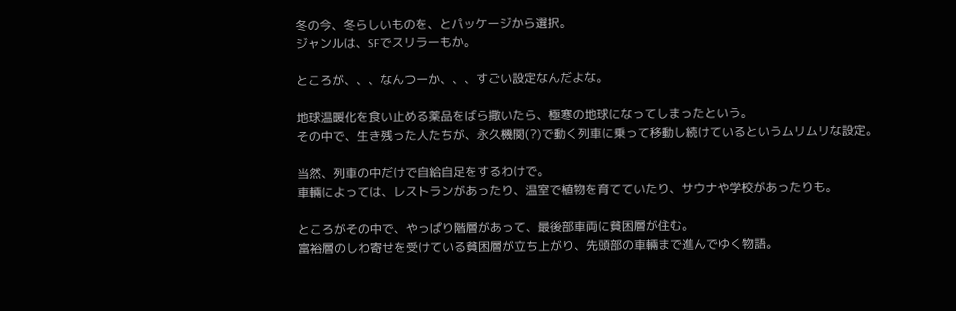冬の今、冬らしいものを、とパッケージから選択。
ジャンルは、SFでスリラーもか。

ところが、、、なんつーか、、、すごい設定なんだよな。

地球温暖化を食い止める薬品をばら撒いたら、極寒の地球になってしまったという。
その中で、生き残った人たちが、永久機関(?)で動く列車に乗って移動し続けているというムリムリな設定。

当然、列車の中だけで自給自足をするわけで。
車輛によっては、レストランがあったり、温室で植物を育てていたり、サウナや学校があったりも。

ところがその中で、やっぱり階層があって、最後部車両に貧困層が住む。
富裕層のしわ寄せを受けている貧困層が立ち上がり、先頭部の車輛まで進んでゆく物語。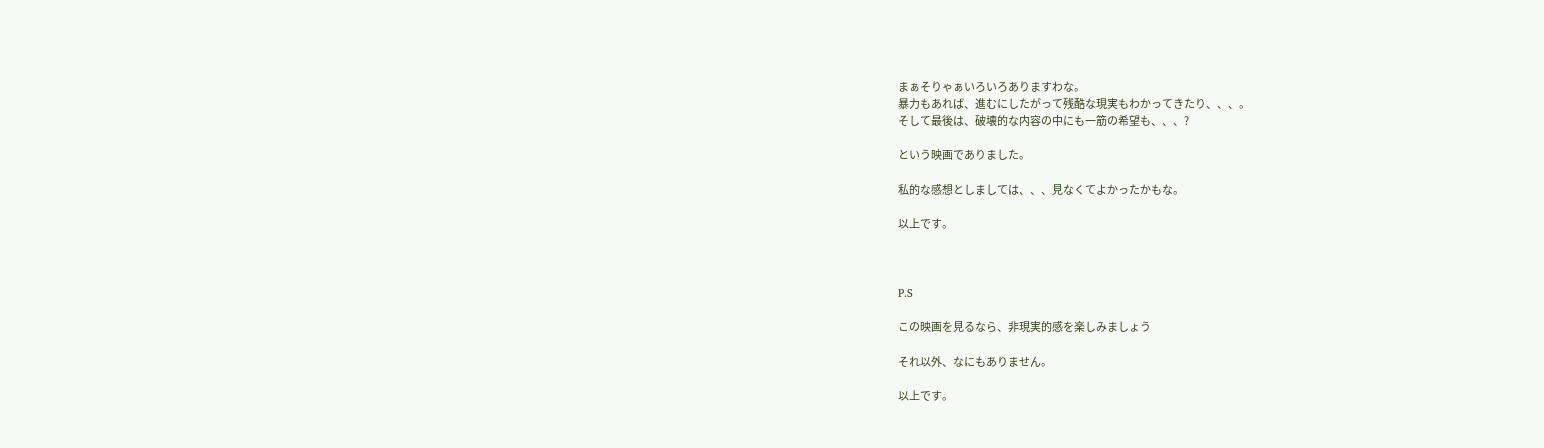まぁそりゃぁいろいろありますわな。
暴力もあれば、進むにしたがって残酷な現実もわかってきたり、、、。
そして最後は、破壊的な内容の中にも一筋の希望も、、、?

という映画でありました。

私的な感想としましては、、、見なくてよかったかもな。

以上です。



P.S

この映画を見るなら、非現実的感を楽しみましょう

それ以外、なにもありません。

以上です。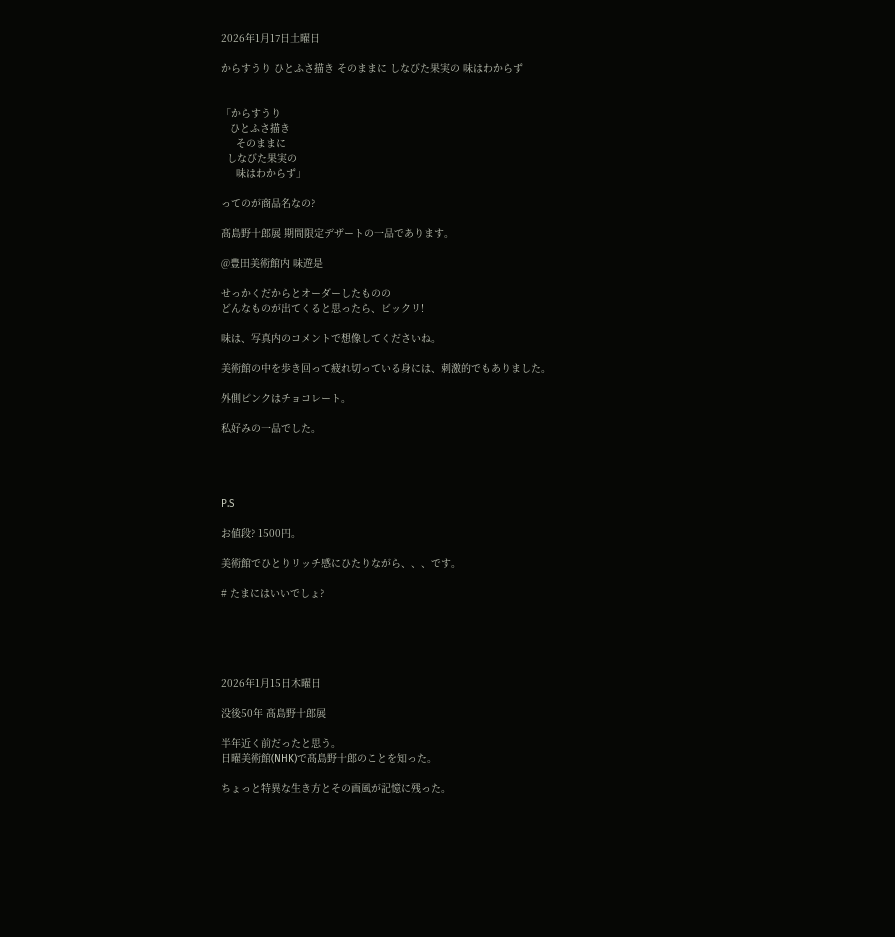2026年1月17日土曜日

からすうり ひとふさ描き そのままに しなびた果実の 味はわからず


「からすうり
   ひとふさ描き
     そのままに
  しなびた果実の
     味はわからず」

ってのが商品名なの?

髙島野十郎展 期間限定デザートの一品であります。

@豊田美術館内 味遊是

せっかくだからとオーダーしたものの
どんなものが出てくると思ったら、ビックリ!

味は、写真内のコメントで想像してくださいね。

美術館の中を歩き回って疲れ切っている身には、刺激的でもありました。

外側ピンクはチョコレート。

私好みの一品でした。




P.S

お値段? 1500円。

美術館でひとりリッチ感にひたりながら、、、です。

# たまにはいいでしょ?





2026年1月15日木曜日

没後50年 髙島野十郎展

半年近く前だったと思う。
日曜美術館(NHK)で髙島野十郎のことを知った。

ちょっと特異な生き方とその画風が記憶に残った。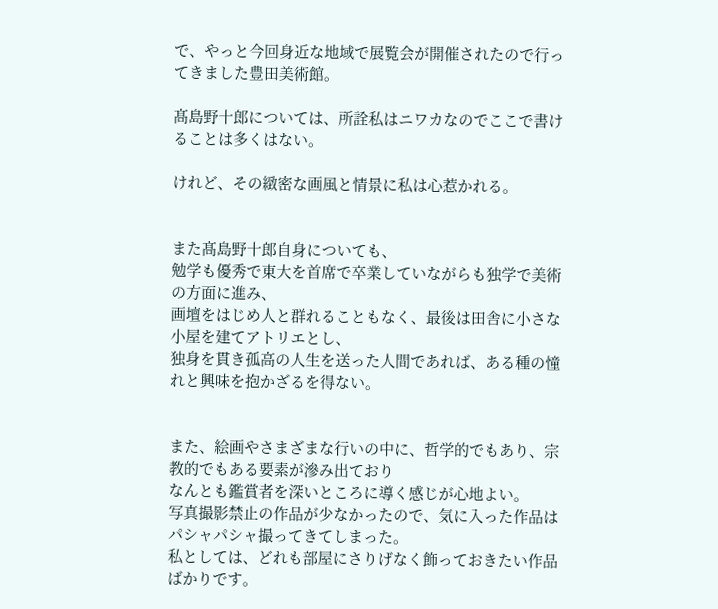で、やっと今回身近な地域で展覧会が開催されたので行ってきました豊田美術館。

髙島野十郎については、所詮私はニワカなのでここで書けることは多くはない。

けれど、その緻密な画風と情景に私は心惹かれる。


また髙島野十郎自身についても、
勉学も優秀で東大を首席で卒業していながらも独学で美術の方面に進み、
画壇をはじめ人と群れることもなく、最後は田舎に小さな小屋を建てアトリエとし、
独身を貫き孤高の人生を送った人間であれば、ある種の憧れと興味を抱かざるを得ない。


また、絵画やさまざまな行いの中に、哲学的でもあり、宗教的でもある要素が滲み出ており
なんとも鑑賞者を深いところに導く感じが心地よい。
写真撮影禁止の作品が少なかったので、気に入った作品はパシャパシャ撮ってきてしまった。
私としては、どれも部屋にさりげなく飾っておきたい作品ばかりです。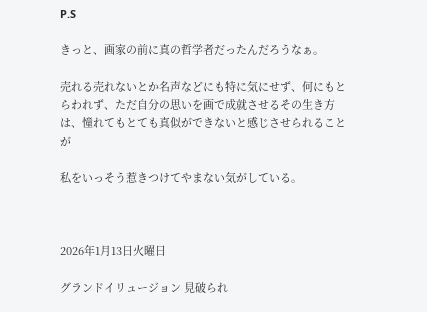P.S

きっと、画家の前に真の哲学者だったんだろうなぁ。

売れる売れないとか名声などにも特に気にせず、何にもとらわれず、ただ自分の思いを画で成就させるその生き方は、憧れてもとても真似ができないと感じさせられることが

私をいっそう惹きつけてやまない気がしている。



2026年1月13日火曜日

グランドイリュージョン 見破られ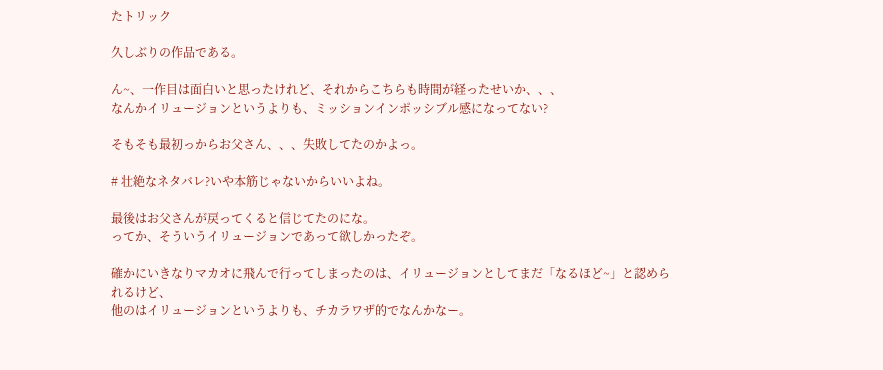たトリック

久しぶりの作品である。

ん~、一作目は面白いと思ったけれど、それからこちらも時間が経ったせいか、、、
なんかイリュージョンというよりも、ミッションインポッシブル感になってない?

そもそも最初っからお父さん、、、失敗してたのかよっ。

# 壮絶なネタバレ?いや本筋じゃないからいいよね。

最後はお父さんが戻ってくると信じてたのにな。
ってか、そういうイリュージョンであって欲しかったぞ。

確かにいきなりマカオに飛んで行ってしまったのは、イリュージョンとしてまだ「なるほど~」と認められるけど、
他のはイリュージョンというよりも、チカラワザ的でなんかなー。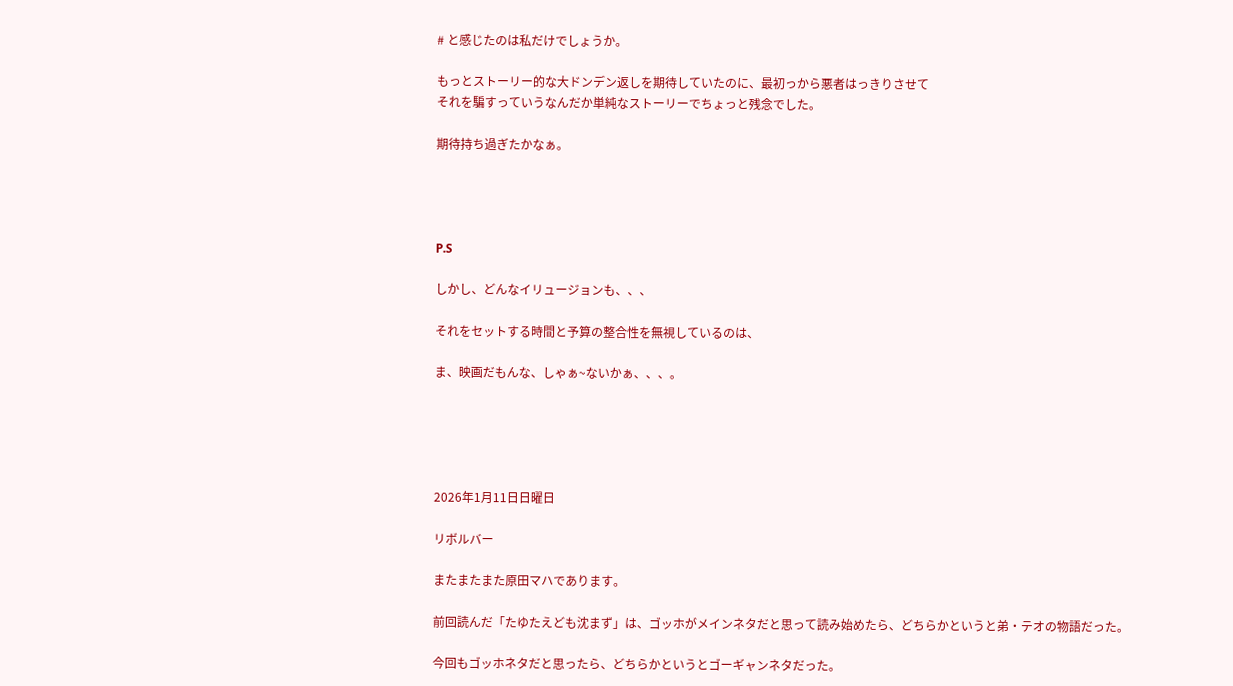# と感じたのは私だけでしょうか。

もっとストーリー的な大ドンデン返しを期待していたのに、最初っから悪者はっきりさせて
それを騙すっていうなんだか単純なストーリーでちょっと残念でした。

期待持ち過ぎたかなぁ。




P.S

しかし、どんなイリュージョンも、、、

それをセットする時間と予算の整合性を無視しているのは、

ま、映画だもんな、しゃぁ~ないかぁ、、、。





2026年1月11日日曜日

リボルバー

またまたまた原田マハであります。

前回読んだ「たゆたえども沈まず」は、ゴッホがメインネタだと思って読み始めたら、どちらかというと弟・テオの物語だった。

今回もゴッホネタだと思ったら、どちらかというとゴーギャンネタだった。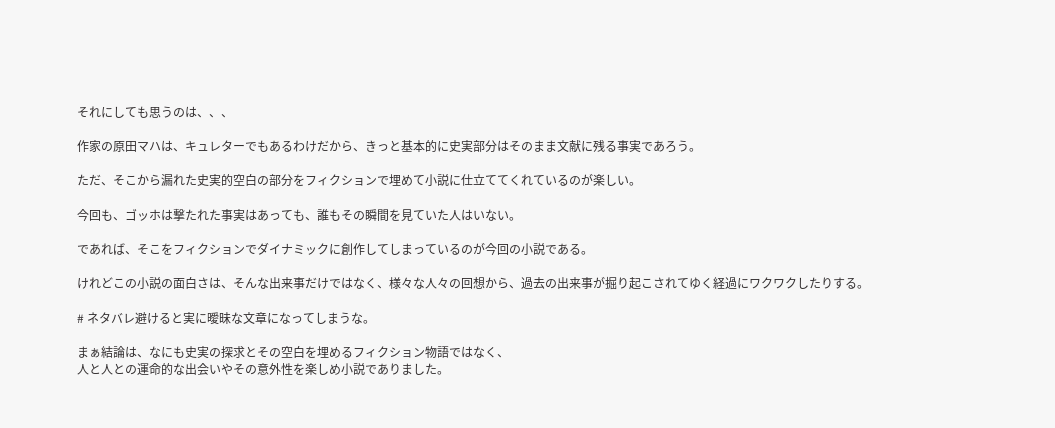それにしても思うのは、、、

作家の原田マハは、キュレターでもあるわけだから、きっと基本的に史実部分はそのまま文献に残る事実であろう。

ただ、そこから漏れた史実的空白の部分をフィクションで埋めて小説に仕立ててくれているのが楽しい。

今回も、ゴッホは撃たれた事実はあっても、誰もその瞬間を見ていた人はいない。

であれば、そこをフィクションでダイナミックに創作してしまっているのが今回の小説である。

けれどこの小説の面白さは、そんな出来事だけではなく、様々な人々の回想から、過去の出来事が掘り起こされてゆく経過にワクワクしたりする。

# ネタバレ避けると実に曖昧な文章になってしまうな。

まぁ結論は、なにも史実の探求とその空白を埋めるフィクション物語ではなく、
人と人との運命的な出会いやその意外性を楽しめ小説でありました。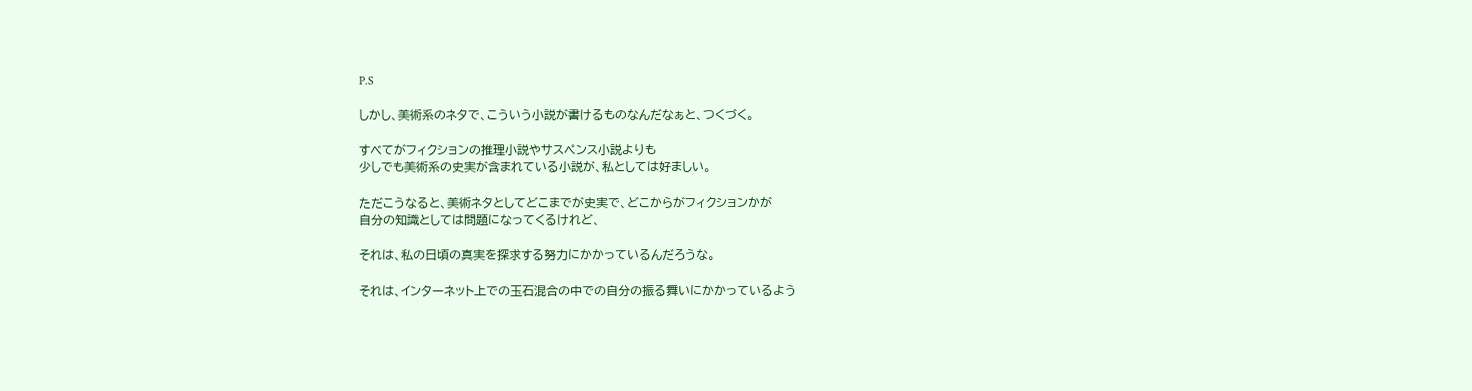P.S

しかし、美術系のネタで、こういう小説が書けるものなんだなぁと、つくづく。

すべてがフィクションの推理小説やサスペンス小説よりも
少しでも美術系の史実が含まれている小説が、私としては好ましい。

ただこうなると、美術ネタとしてどこまでが史実で、どこからがフィクションかが
自分の知識としては問題になってくるけれど、

それは、私の日頃の真実を探求する努力にかかっているんだろうな。

それは、インターネット上での玉石混合の中での自分の振る舞いにかかっているよう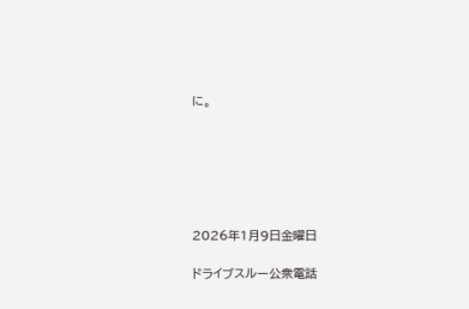に。






2026年1月9日金曜日

ドライブスルー公衆電話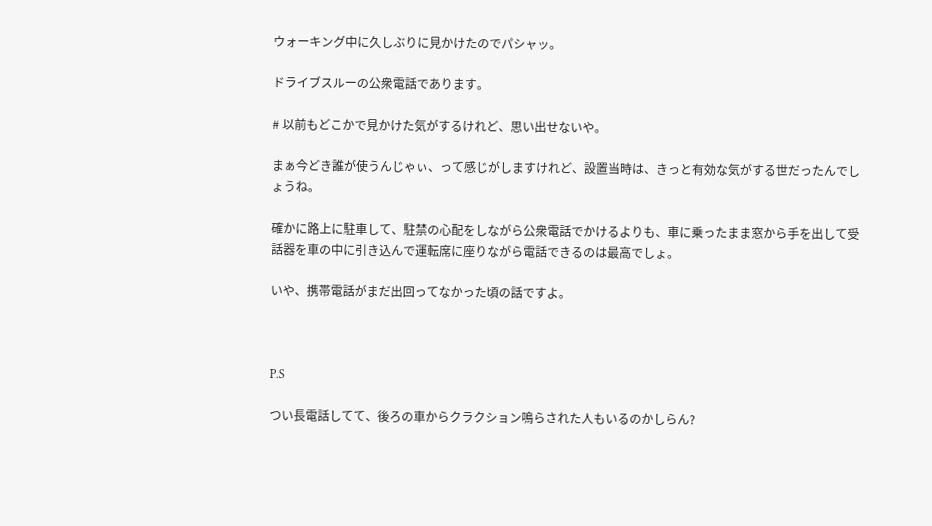ウォーキング中に久しぶりに見かけたのでパシャッ。

ドライブスルーの公衆電話であります。

# 以前もどこかで見かけた気がするけれど、思い出せないや。

まぁ今どき誰が使うんじゃぃ、って感じがしますけれど、設置当時は、きっと有効な気がする世だったんでしょうね。

確かに路上に駐車して、駐禁の心配をしながら公衆電話でかけるよりも、車に乗ったまま窓から手を出して受話器を車の中に引き込んで運転席に座りながら電話できるのは最高でしょ。

いや、携帯電話がまだ出回ってなかった頃の話ですよ。



P.S

つい長電話してて、後ろの車からクラクション鳴らされた人もいるのかしらん?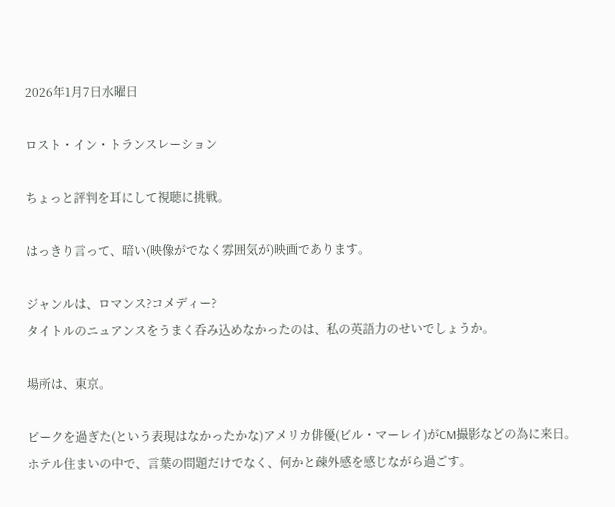2026年1月7日水曜日

ロスト・イン・トランスレーション

ちょっと評判を耳にして視聴に挑戦。

はっきり言って、暗い(映像がでなく雰囲気が)映画であります。

ジャンルは、ロマンス?コメディー?
タイトルのニュアンスをうまく呑み込めなかったのは、私の英語力のせいでしょうか。

場所は、東京。

ピークを過ぎた(という表現はなかったかな)アメリカ俳優(ビル・マーレイ)がCM撮影などの為に来日。
ホテル住まいの中で、言葉の問題だけでなく、何かと疎外感を感じながら過ごす。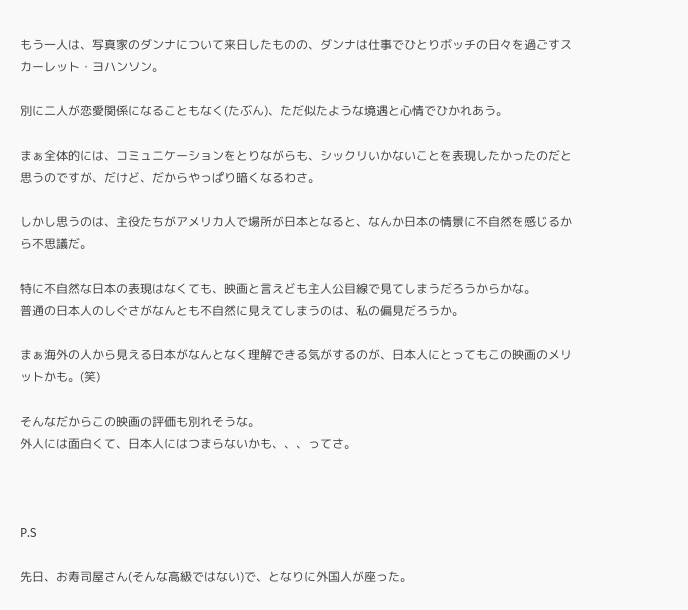もう一人は、写真家のダンナについて来日したものの、ダンナは仕事でひとりボッチの日々を過ごすスカーレット・ヨハンソン。

別に二人が恋愛関係になることもなく(たぶん)、ただ似たような境遇と心情でひかれあう。

まぁ全体的には、コミュニケーションをとりながらも、シックリいかないことを表現したかったのだと思うのですが、だけど、だからやっぱり暗くなるわさ。

しかし思うのは、主役たちがアメリカ人で場所が日本となると、なんか日本の情景に不自然を感じるから不思議だ。

特に不自然な日本の表現はなくても、映画と言えども主人公目線で見てしまうだろうからかな。
普通の日本人のしぐさがなんとも不自然に見えてしまうのは、私の偏見だろうか。

まぁ海外の人から見える日本がなんとなく理解できる気がするのが、日本人にとってもこの映画のメリットかも。(笑)

そんなだからこの映画の評価も別れそうな。
外人には面白くて、日本人にはつまらないかも、、、ってさ。



P.S

先日、お寿司屋さん(そんな高級ではない)で、となりに外国人が座った。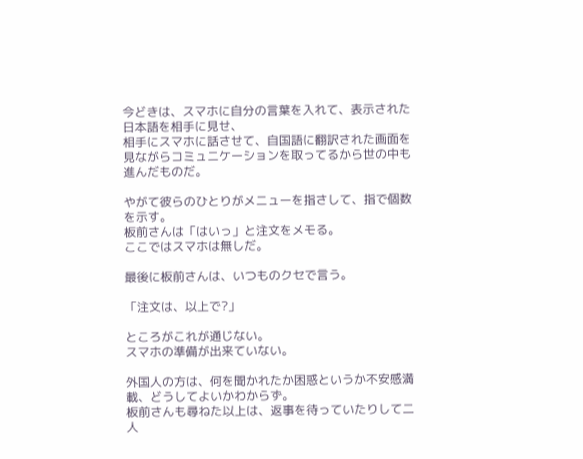今どきは、スマホに自分の言葉を入れて、表示された日本語を相手に見せ、
相手にスマホに話させて、自国語に翻訳された画面を見ながらコミュニケーションを取ってるから世の中も進んだものだ。

やがて彼らのひとりがメニューを指さして、指で個数を示す。
板前さんは「はいっ」と注文をメモる。
ここではスマホは無しだ。

最後に板前さんは、いつものクセで言う。

「注文は、以上で?」

ところがこれが通じない。
スマホの準備が出来ていない。

外国人の方は、何を聞かれたか困惑というか不安感満載、どうしてよいかわからず。
板前さんも尋ねた以上は、返事を待っていたりして二人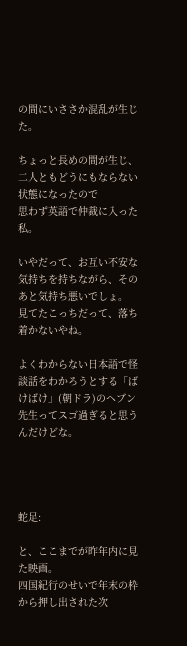の間にいささか混乱が生じた。

ちょっと長めの間が生じ、二人ともどうにもならない状態になったので
思わず英語で仲裁に入った私。

いやだって、お互い不安な気持ちを持ちながら、そのあと気持ち悪いでしょ。
見てたこっちだって、落ち着かないやね。

よくわからない日本語で怪談話をわかろうとする「ばけばけ」(朝ドラ)のヘブン先生ってスゴ過ぎると思うんだけどな。




蛇足:

と、ここまでが昨年内に見た映画。
四国紀行のせいで年末の枠から押し出された次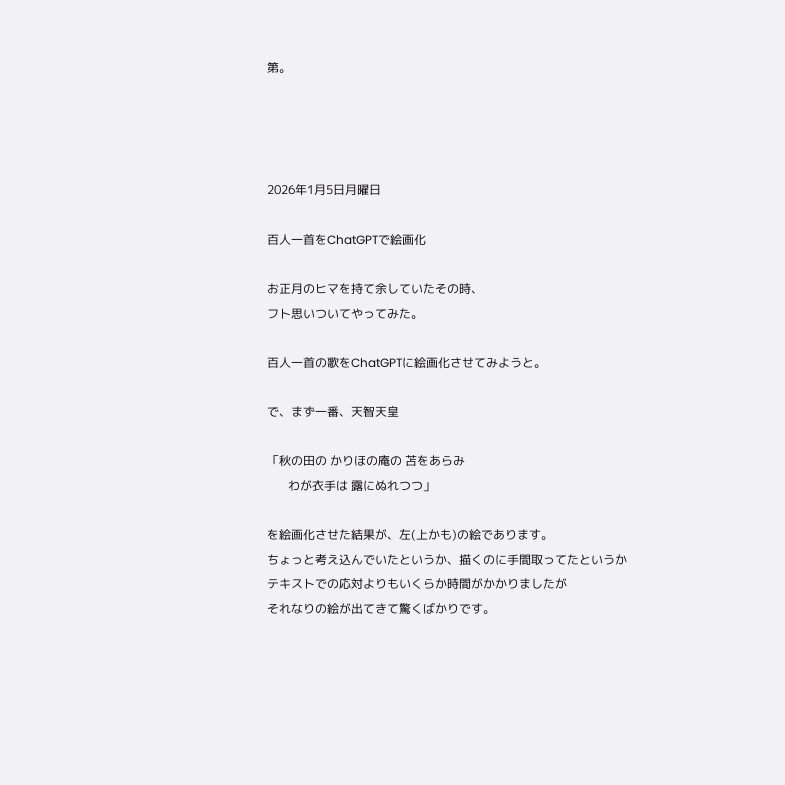第。




2026年1月5日月曜日

百人一首をChatGPTで絵画化

お正月のヒマを持て余していたその時、
フト思いついてやってみた。

百人一首の歌をChatGPTに絵画化させてみようと。

で、まず一番、天智天皇

「秋の田の かりほの庵の 苫をあらみ
       わが衣手は 露にぬれつつ」

を絵画化させた結果が、左(上かも)の絵であります。
ちょっと考え込んでいたというか、描くのに手間取ってたというか
テキストでの応対よりもいくらか時間がかかりましたが
それなりの絵が出てきて驚くばかりです。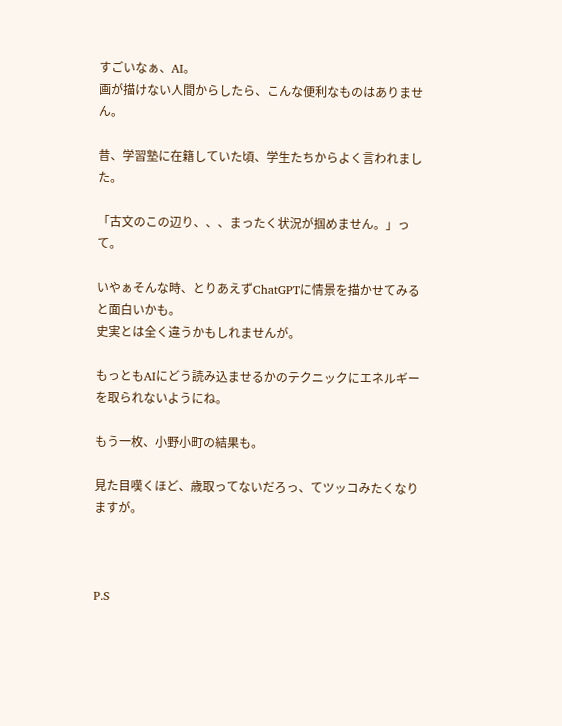すごいなぁ、AI。
画が描けない人間からしたら、こんな便利なものはありません。

昔、学習塾に在籍していた頃、学生たちからよく言われました。

「古文のこの辺り、、、まったく状況が掴めません。」って。

いやぁそんな時、とりあえずChatGPTに情景を描かせてみると面白いかも。
史実とは全く違うかもしれませんが。

もっともAIにどう読み込ませるかのテクニックにエネルギーを取られないようにね。

もう一枚、小野小町の結果も。

見た目嘆くほど、歳取ってないだろっ、てツッコみたくなりますが。



P.S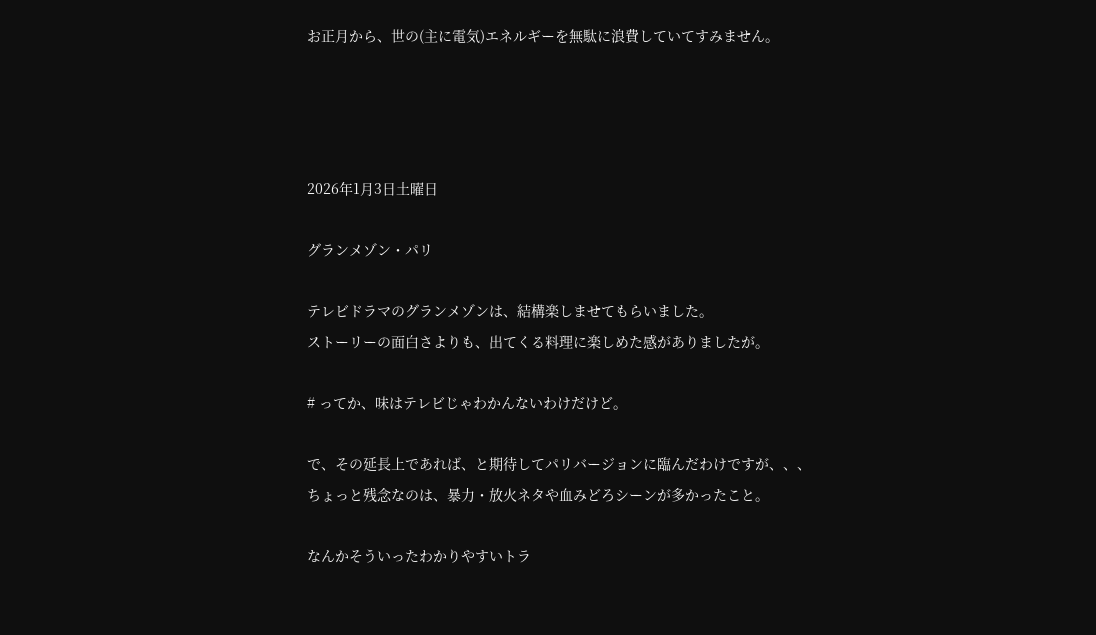お正月から、世の(主に電気)エネルギーを無駄に浪費していてすみません。




2026年1月3日土曜日

グランメゾン・パリ

テレビドラマのグランメゾンは、結構楽しませてもらいました。
ストーリーの面白さよりも、出てくる料理に楽しめた感がありましたが。

# ってか、味はテレビじゃわかんないわけだけど。

で、その延長上であれば、と期待してパリバージョンに臨んだわけですが、、、
ちょっと残念なのは、暴力・放火ネタや血みどろシーンが多かったこと。

なんかそういったわかりやすいトラ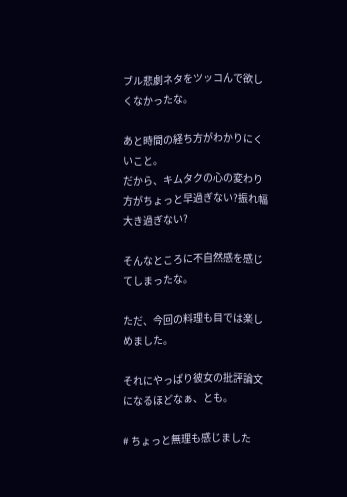ブル悲劇ネタをツッコんで欲しくなかったな。

あと時間の経ち方がわかりにくいこと。
だから、キムタクの心の変わり方がちょっと早過ぎない?振れ幅大き過ぎない?

そんなところに不自然感を感じてしまったな。

ただ、今回の料理も目では楽しめました。

それにやっぱり彼女の批評論文になるほどなぁ、とも。

# ちょっと無理も感じました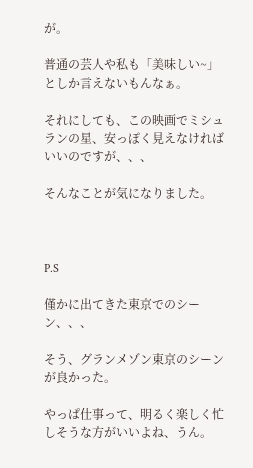が。

普通の芸人や私も「美味しい~」としか言えないもんなぁ。

それにしても、この映画でミシュランの星、安っぽく見えなければいいのですが、、、

そんなことが気になりました。



P.S

僅かに出てきた東京でのシーン、、、

そう、グランメゾン東京のシーンが良かった。

やっぱ仕事って、明るく楽しく忙しそうな方がいいよね、うん。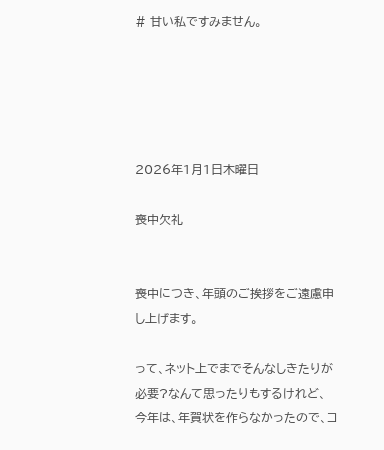# 甘い私ですみません。





2026年1月1日木曜日

喪中欠礼


喪中につき、年頭のご挨拶をご遠慮申し上げます。

って、ネット上でまでそんなしきたりが必要?なんて思ったりもするけれど、
今年は、年賀状を作らなかったので、コ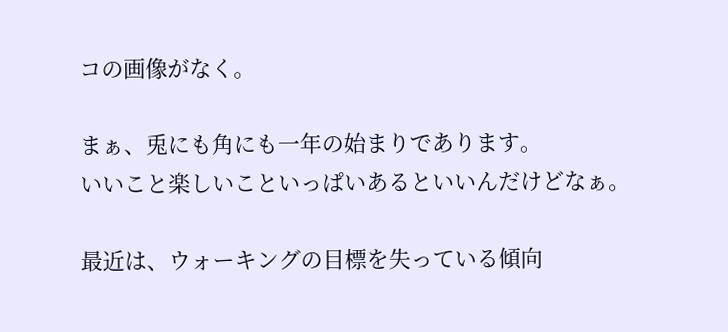コの画像がなく。

まぁ、兎にも角にも一年の始まりであります。
いいこと楽しいこといっぱいあるといいんだけどなぁ。

最近は、ウォーキングの目標を失っている傾向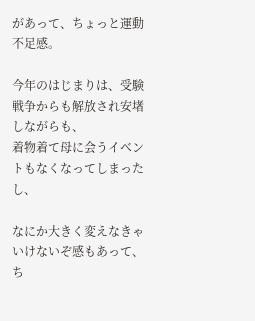があって、ちょっと運動不足感。

今年のはじまりは、受験戦争からも解放され安堵しながらも、
着物着て母に会うイベントもなくなってしまったし、

なにか大きく変えなきゃいけないぞ感もあって、
ち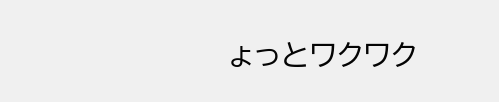ょっとワクワク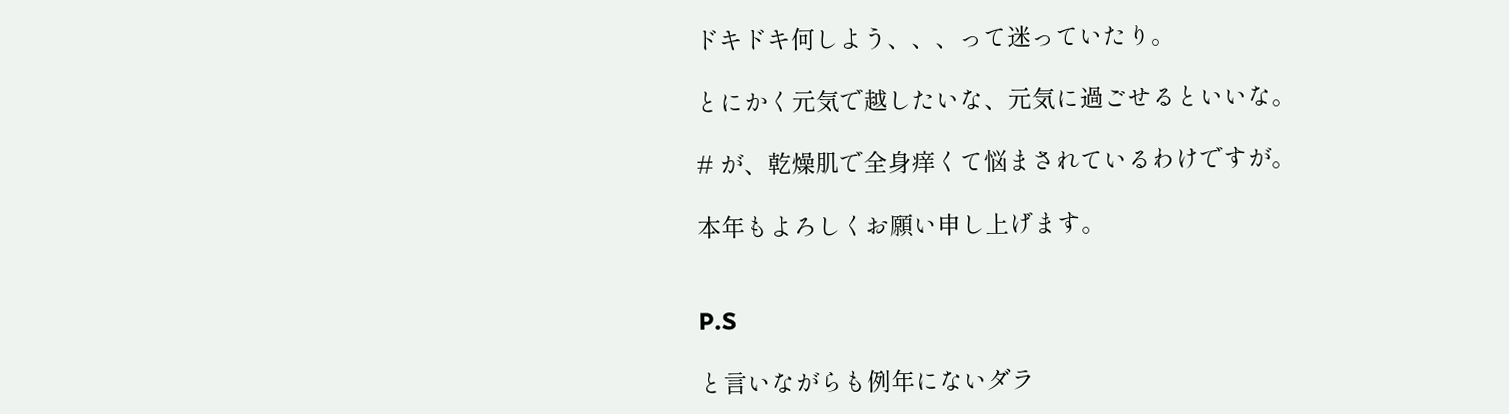ドキドキ何しよう、、、って迷っていたり。

とにかく元気で越したいな、元気に過ごせるといいな。

# が、乾燥肌で全身痒くて悩まされているわけですが。

本年もよろしくお願い申し上げます。


P.S

と言いながらも例年にないダラ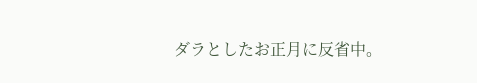ダラとしたお正月に反省中。